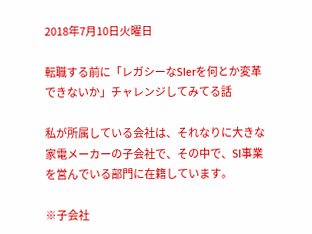2018年7月10日火曜日

転職する前に「レガシーなSIerを何とか変革できないか」チャレンジしてみてる話

私が所属している会社は、それなりに大きな家電メーカーの子会社で、その中で、SI事業を営んでいる部門に在籍しています。

※子会社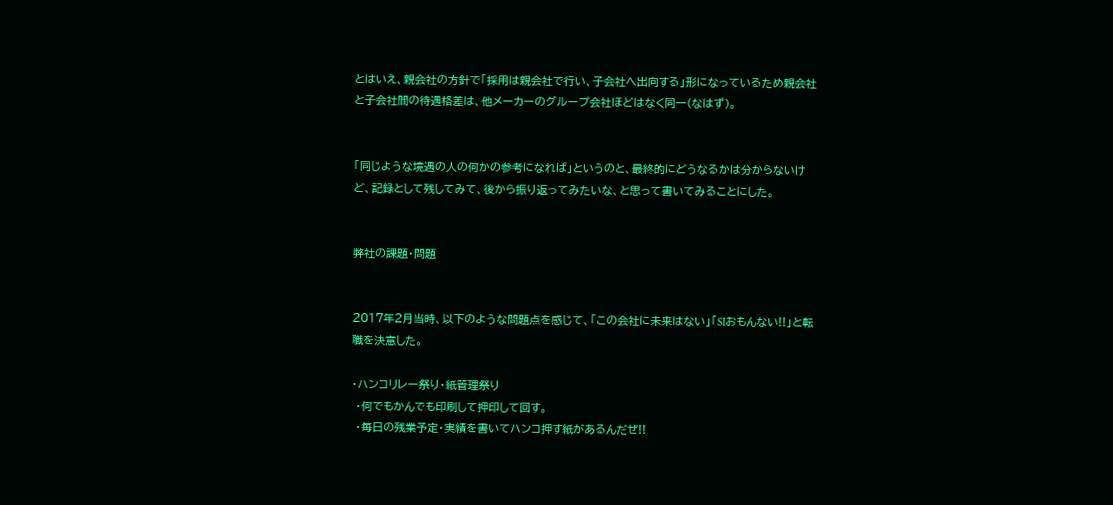とはいえ、親会社の方針で「採用は親会社で行い、子会社へ出向する」形になっているため親会社と子会社間の待遇格差は、他メーカーのグループ会社ほどはなく同一(なはず)。


「同じような境遇の人の何かの参考になれば」というのと、最終的にどうなるかは分からないけど、記録として残してみて、後から振り返ってみたいな、と思って書いてみることにした。


弊社の課題・問題


2017年2月当時、以下のような問題点を感じて、「この会社に未来はない」「SIおもんない!!」と転職を決意した。

・ハンコリレー祭り・紙管理祭り
 ・何でもかんでも印刷して押印して回す。
 ・毎日の残業予定・実績を書いてハンコ押す紙があるんだぜ!!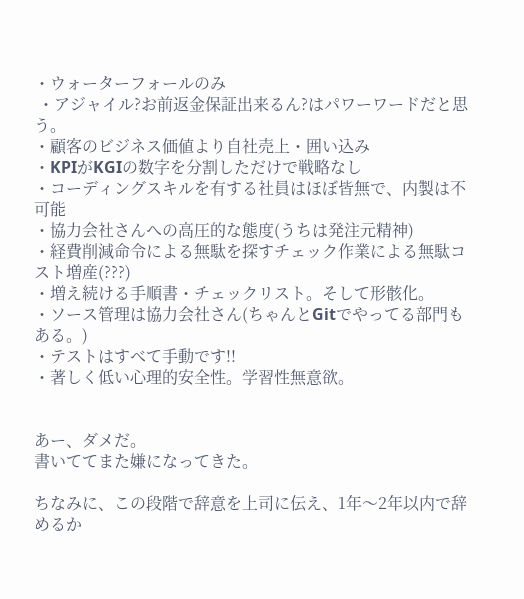・ウォーターフォールのみ
 ・アジャイル?お前返金保証出来るん?はパワーワードだと思う。
・顧客のビジネス価値より自社売上・囲い込み
・KPIがKGIの数字を分割しただけで戦略なし
・コーディングスキルを有する社員はほぼ皆無で、内製は不可能
・協力会社さんへの高圧的な態度(うちは発注元精神)
・経費削減命令による無駄を探すチェック作業による無駄コスト増産(???)
・増え続ける手順書・チェックリスト。そして形骸化。
・ソース管理は協力会社さん(ちゃんとGitでやってる部門もある。)
・テストはすべて手動です!!
・著しく低い心理的安全性。学習性無意欲。


あー、ダメだ。
書いててまた嫌になってきた。

ちなみに、この段階で辞意を上司に伝え、1年〜2年以内で辞めるか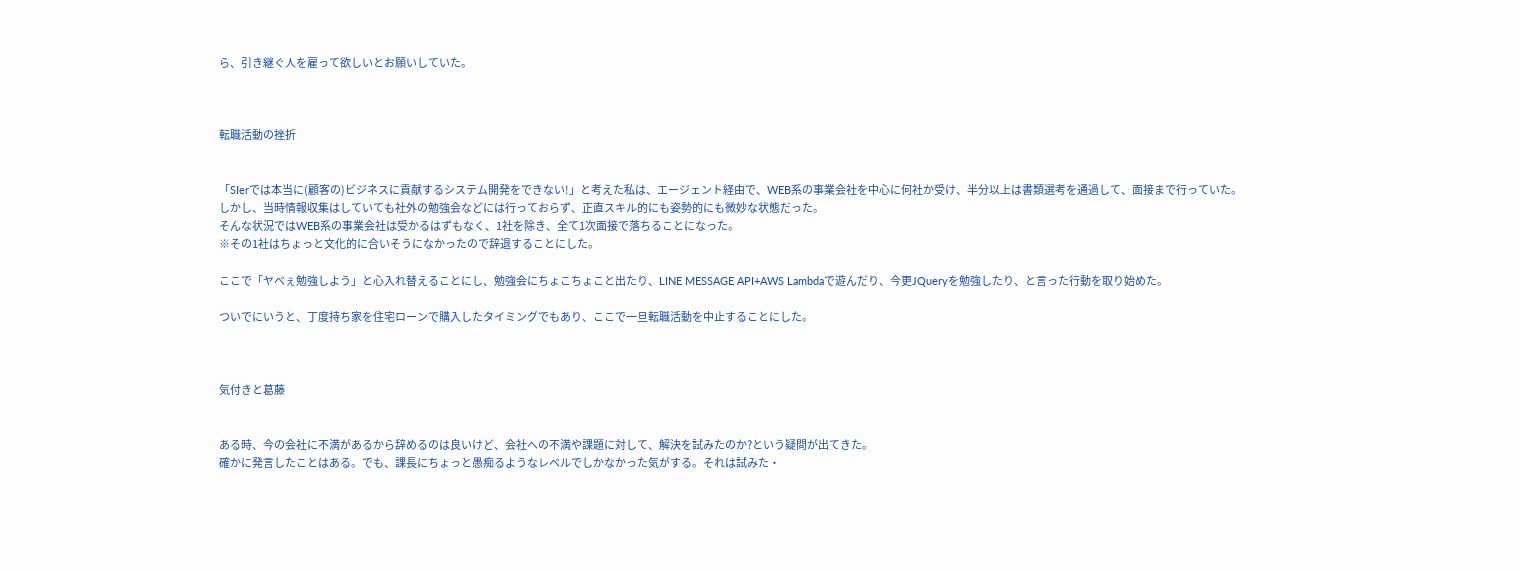ら、引き継ぐ人を雇って欲しいとお願いしていた。



転職活動の挫折


「SIerでは本当に(顧客の)ビジネスに貢献するシステム開発をできない!」と考えた私は、エージェント経由で、WEB系の事業会社を中心に何社か受け、半分以上は書類選考を通過して、面接まで行っていた。
しかし、当時情報収集はしていても社外の勉強会などには行っておらず、正直スキル的にも姿勢的にも微妙な状態だった。
そんな状況ではWEB系の事業会社は受かるはずもなく、1社を除き、全て1次面接で落ちることになった。
※その1社はちょっと文化的に合いそうになかったので辞退することにした。

ここで「ヤベぇ勉強しよう」と心入れ替えることにし、勉強会にちょこちょこと出たり、LINE MESSAGE API+AWS Lambdaで遊んだり、今更JQueryを勉強したり、と言った行動を取り始めた。

ついでにいうと、丁度持ち家を住宅ローンで購入したタイミングでもあり、ここで一旦転職活動を中止することにした。



気付きと葛藤


ある時、今の会社に不満があるから辞めるのは良いけど、会社への不満や課題に対して、解決を試みたのか?という疑問が出てきた。
確かに発言したことはある。でも、課長にちょっと愚痴るようなレベルでしかなかった気がする。それは試みた・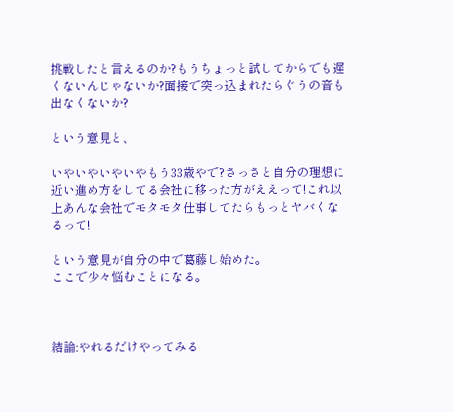挑戦したと言えるのか?もうちょっと試してからでも遅くないんじゃないか?面接で突っ込まれたらぐうの音も出なくないか?

という意見と、

いやいやいやいやもう33歳やで?さっさと自分の理想に近い進め方をしてる会社に移った方がええって!これ以上あんな会社でモタモタ仕事してたらもっとヤバくなるって!

という意見が自分の中で葛藤し始めた。
ここで少々悩むことになる。



結論:やれるだけやってみる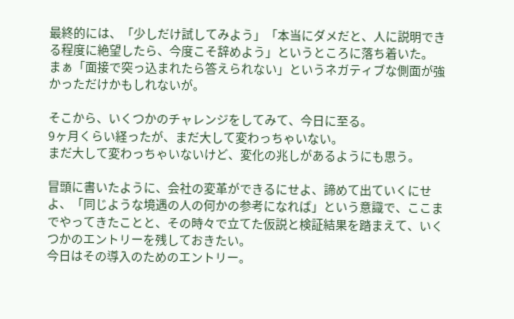最終的には、「少しだけ試してみよう」「本当にダメだと、人に説明できる程度に絶望したら、今度こそ辞めよう」というところに落ち着いた。
まぁ「面接で突っ込まれたら答えられない」というネガティブな側面が強かっただけかもしれないが。

そこから、いくつかのチャレンジをしてみて、今日に至る。
9ヶ月くらい経ったが、まだ大して変わっちゃいない。
まだ大して変わっちゃいないけど、変化の兆しがあるようにも思う。

冒頭に書いたように、会社の変革ができるにせよ、諦めて出ていくにせよ、「同じような境遇の人の何かの参考になれば」という意識で、ここまでやってきたことと、その時々で立てた仮説と検証結果を踏まえて、いくつかのエントリーを残しておきたい。
今日はその導入のためのエントリー。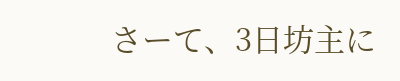さーて、3日坊主に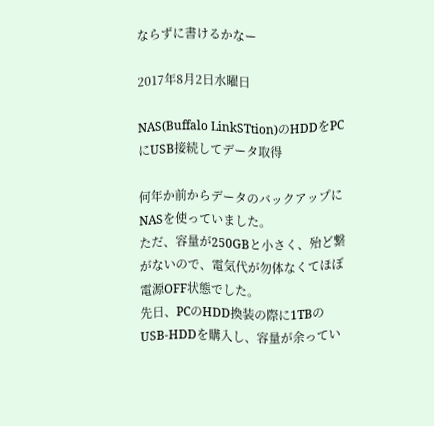ならずに書けるかなー

2017年8月2日水曜日

NAS(Buffalo LinkSTtion)のHDDをPCにUSB接続してデータ取得

何年か前からデータのバックアップにNASを使っていました。
ただ、容量が250GBと小さく、殆ど繋がないので、電気代が勿体なくてほぼ電源OFF状態でした。
先日、PCのHDD換装の際に1TBのUSB-HDDを購入し、容量が余ってい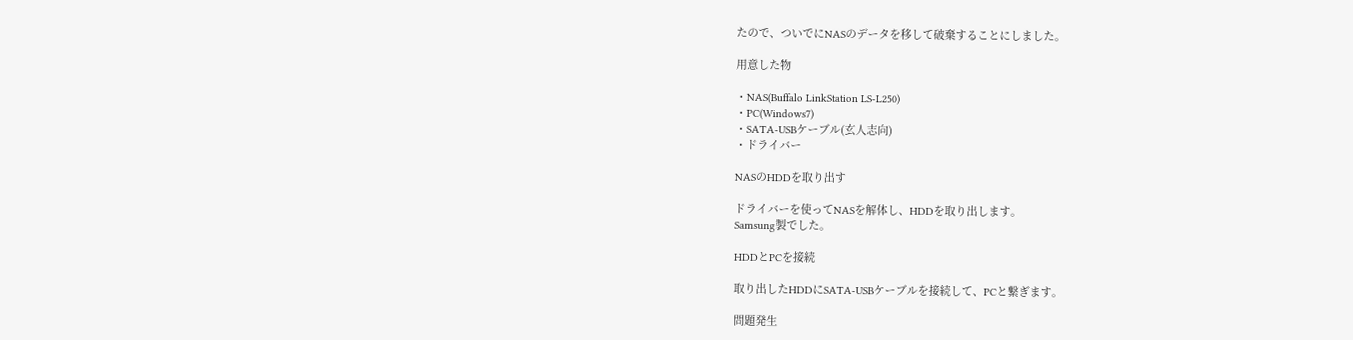たので、ついでにNASのデータを移して破棄することにしました。

用意した物

・NAS(Buffalo LinkStation LS-L250)
・PC(Windows7)
・SATA-USBケーブル(玄人志向)
・ドライバー

NASのHDDを取り出す

ドライバーを使ってNASを解体し、HDDを取り出します。
Samsung製でした。

HDDとPCを接続

取り出したHDDにSATA-USBケーブルを接続して、PCと繋ぎます。

問題発生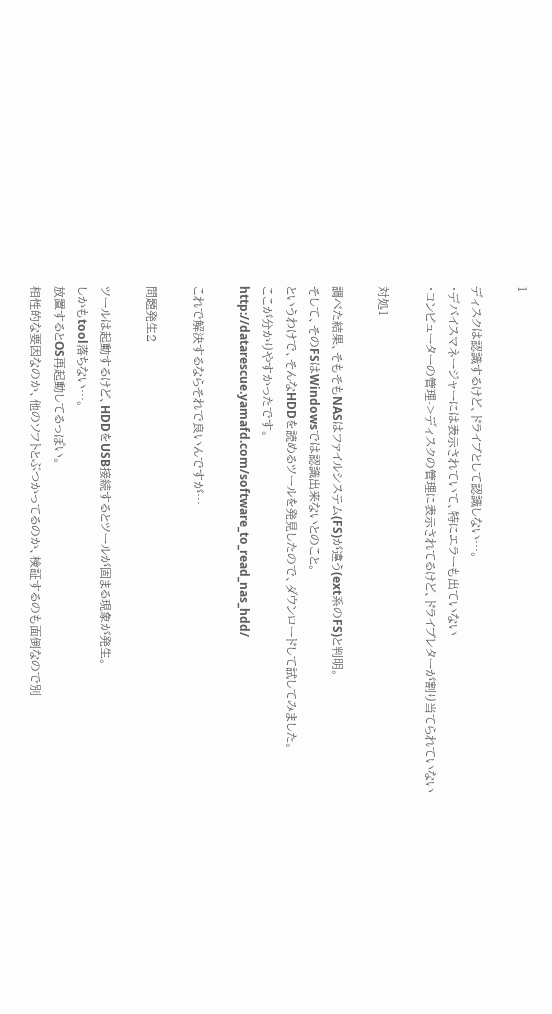1

ディスクは認識するけど、ドライブとして認識しない…。
・デバイスマネージャーには表示されていて、特にエラーも出ていない
・コンピューターの管理->ディスクの管理に表示されてるけど、ドライブレターが割り当てられていない

対処1

調べた結果、そもそもNASはファイルシステム(FS)が違う(ext系のFS)と判明。
そして、そのFSはWindowsでは認識出来ないとのこと。
というわけで、そんなHDDを読めるツールを発見したので、ダウンロードして試してみました。
ここが分かりやすかったです。
http://datarescue.yamafd.com/software_to_read_nas_hdd/

これで解決するならそれで良いんですが…

問題発生2

ツールは起動するけど、HDDをUSB接続するとツールが固まる現象が発生。
しかもtool落ちない…。
放置するとOS再起動してるっぽい。
相性的な要因なのか、他のソフトとぶつかってるのか、検証するのも面倒なので別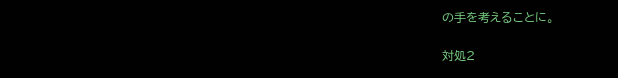の手を考えることに。

対処2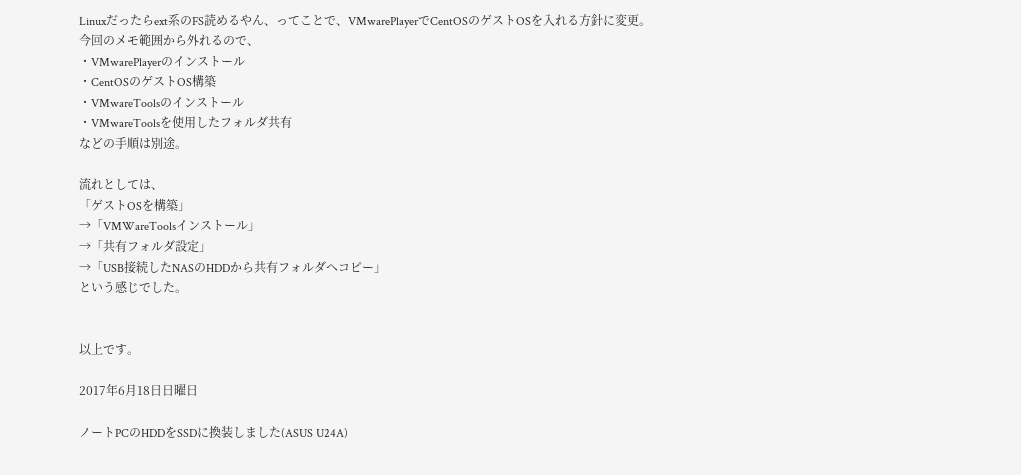Linuxだったらext系のFS読めるやん、ってことで、VMwarePlayerでCentOSのゲストOSを入れる方針に変更。
今回のメモ範囲から外れるので、
・VMwarePlayerのインストール
・CentOSのゲストOS構築
・VMwareToolsのインストール
・VMwareToolsを使用したフォルダ共有
などの手順は別途。

流れとしては、
「ゲストOSを構築」
→「VMWareToolsインストール」
→「共有フォルダ設定」
→「USB接続したNASのHDDから共有フォルダへコピー」
という感じでした。


以上です。

2017年6月18日日曜日

ノートPCのHDDをSSDに換装しました(ASUS U24A)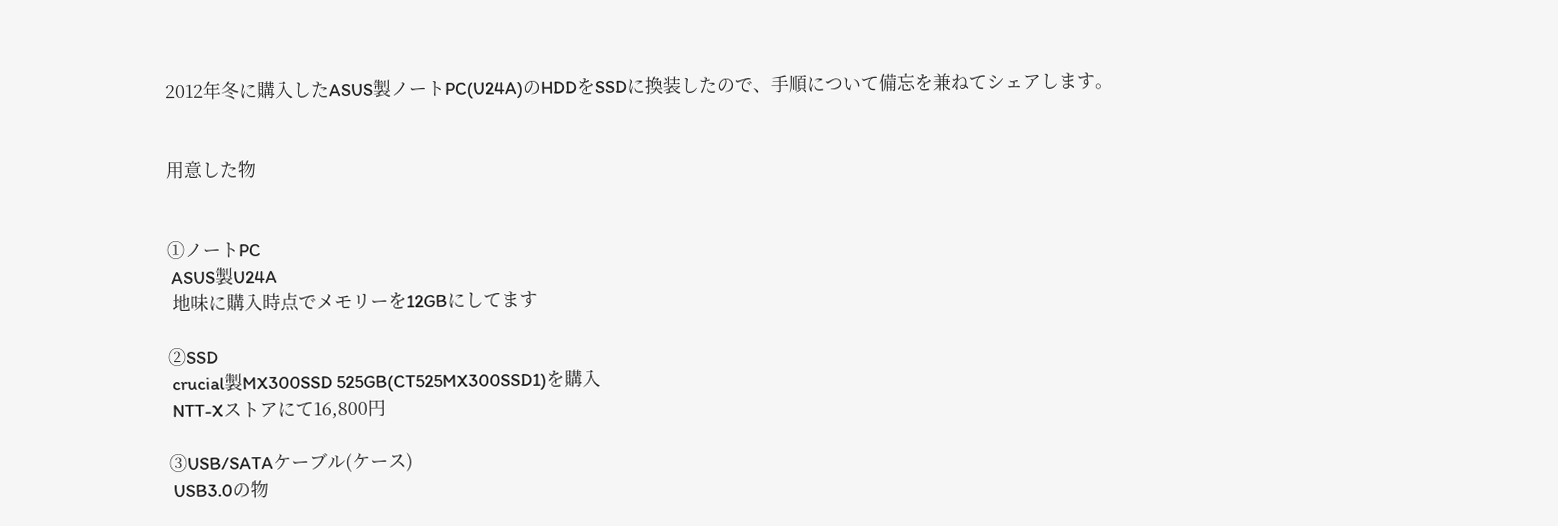2012年冬に購入したASUS製ノートPC(U24A)のHDDをSSDに換装したので、手順について備忘を兼ねてシェアします。


用意した物


①ノートPC
 ASUS製U24A
 地味に購入時点でメモリーを12GBにしてます

②SSD
 crucial製MX300SSD 525GB(CT525MX300SSD1)を購入
 NTT-Xストアにて16,800円

③USB/SATAケーブル(ケース)
 USB3.0の物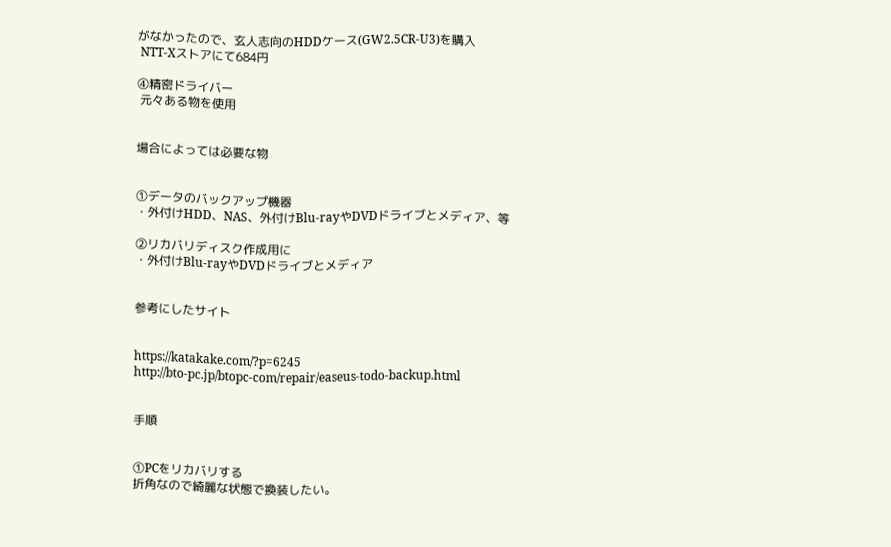がなかったので、玄人志向のHDDケース(GW2.5CR-U3)を購入
 NTT-Xストアにて684円

④精密ドライバー
 元々ある物を使用


場合によっては必要な物


①データのバックアップ機器
・外付けHDD、NAS、外付けBlu-rayやDVDドライブとメディア、等

②リカバリディスク作成用に
・外付けBlu-rayやDVDドライブとメディア


参考にしたサイト


https://katakake.com/?p=6245
http://bto-pc.jp/btopc-com/repair/easeus-todo-backup.html


手順


①PCをリカバリする
折角なので綺麗な状態で換装したい。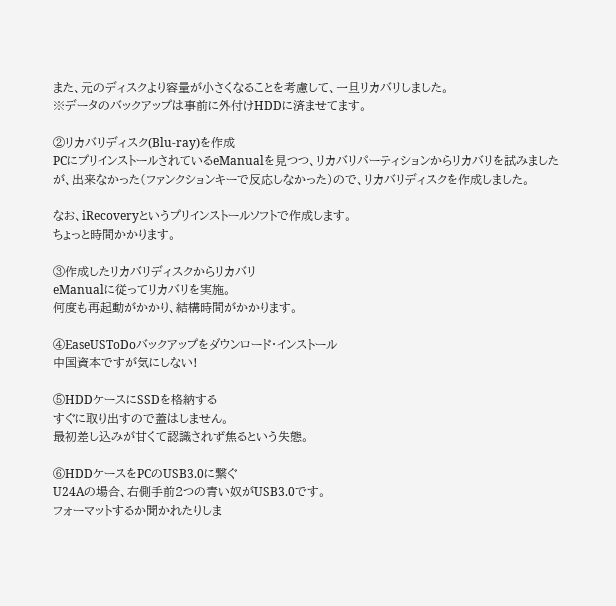また、元のディスクより容量が小さくなることを考慮して、一旦リカバリしました。
※データのバックアップは事前に外付けHDDに済ませてます。

②リカバリディスク(Blu-ray)を作成
PCにプリインストールされているeManualを見つつ、リカバリパーティションからリカバリを試みましたが、出来なかった(ファンクションキーで反応しなかった)ので、リカバリディスクを作成しました。

なお、iRecoveryというプリインストールソフトで作成します。
ちょっと時間かかります。

③作成したリカバリディスクからリカバリ
eManualに従ってリカバリを実施。
何度も再起動がかかり、結構時間がかかります。

④EaseUSToDoバックアップをダウンロード・インストール
中国資本ですが気にしない!

⑤HDDケースにSSDを格納する
すぐに取り出すので蓋はしません。
最初差し込みが甘くて認識されず焦るという失態。

⑥HDDケースをPCのUSB3.0に繋ぐ
U24Aの場合、右側手前2つの青い奴がUSB3.0です。
フォーマットするか聞かれたりしま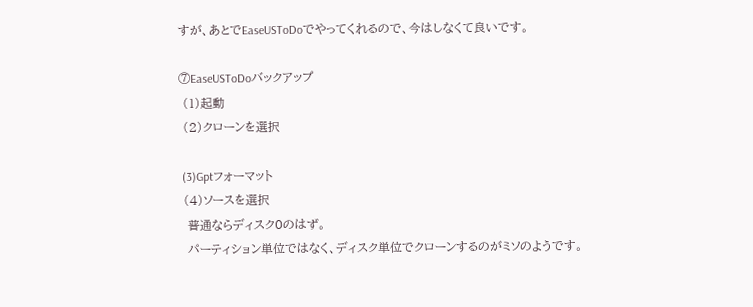すが、あとでEaseUSToDoでやってくれるので、今はしなくて良いです。

⑦EaseUSToDoバックアップ
 (1)起動
 (2)クローンを選択

 (3)Gptフォーマット
 (4)ソースを選択
  普通ならディスク0のはず。
  パーティション単位ではなく、ディスク単位でクローンするのがミソのようです。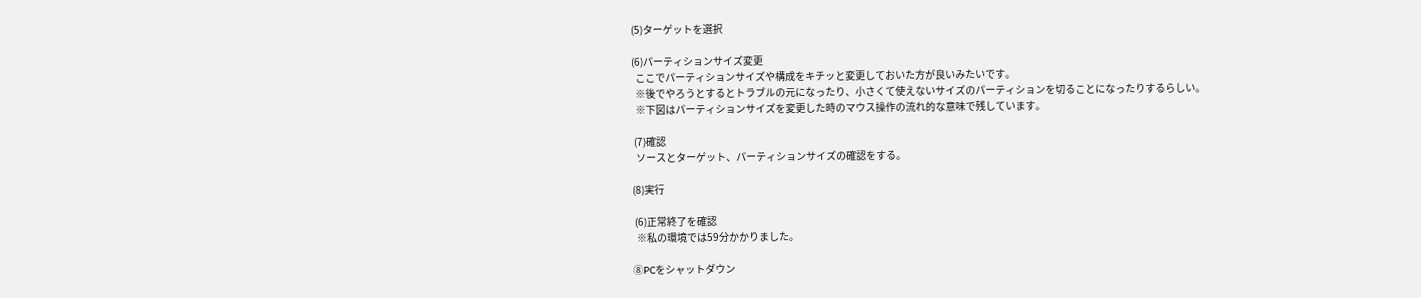(5)ターゲットを選択

(6)パーティションサイズ変更
  ここでパーティションサイズや構成をキチッと変更しておいた方が良いみたいです。
  ※後でやろうとするとトラブルの元になったり、小さくて使えないサイズのパーティションを切ることになったりするらしい。
  ※下図はパーティションサイズを変更した時のマウス操作の流れ的な意味で残しています。

 (7)確認
  ソースとターゲット、パーティションサイズの確認をする。

(8)実行

 (6)正常終了を確認
  ※私の環境では59分かかりました。

⑧PCをシャットダウン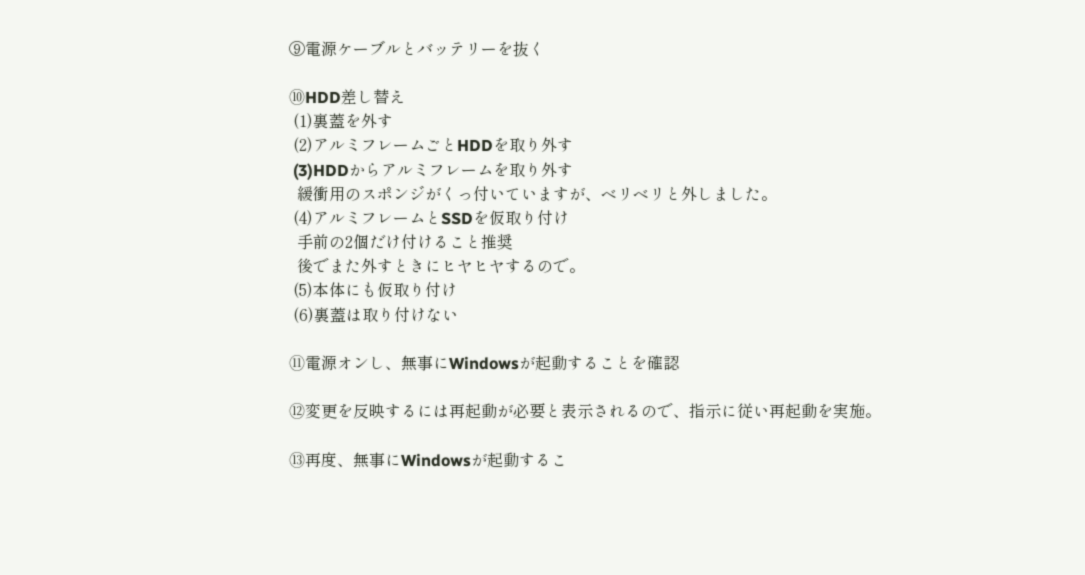⑨電源ケーブルとバッテリーを抜く

⑩HDD差し替え
 (1)裏蓋を外す
 (2)アルミフレームごとHDDを取り外す
 (3)HDDからアルミフレームを取り外す
  緩衝用のスポンジがくっ付いていますが、ベリベリと外しました。
 (4)アルミフレームとSSDを仮取り付け
  手前の2個だけ付けること推奨
  後でまた外すときにヒヤヒヤするので。
 (5)本体にも仮取り付け
 (6)裏蓋は取り付けない

⑪電源オンし、無事にWindowsが起動することを確認

⑫変更を反映するには再起動が必要と表示されるので、指示に従い再起動を実施。

⑬再度、無事にWindowsが起動するこ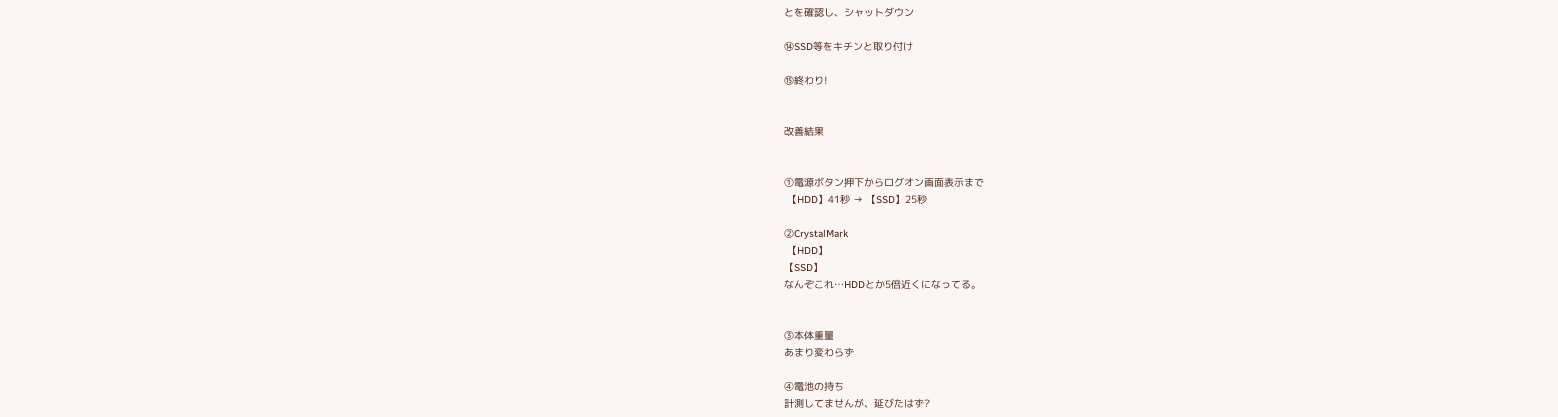とを確認し、シャットダウン

⑭SSD等をキチンと取り付け

⑮終わり!


改善結果


①電源ボタン押下からログオン画面表示まで
 【HDD】41秒 → 【SSD】25秒

②CrystalMark
 【HDD】
【SSD】
なんぞこれ…HDDとか5倍近くになってる。


③本体重量
あまり変わらず

④電池の持ち
計測してませんが、延びたはず?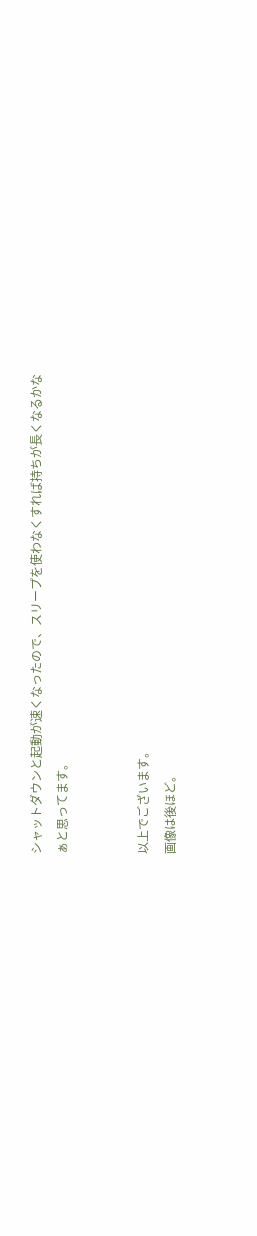シャットダウンと起動が速くなったので、スリープを使わなくすれば持ちが長くなるかな
ぁと思ってます。


以上でございます。
画像は後ほど。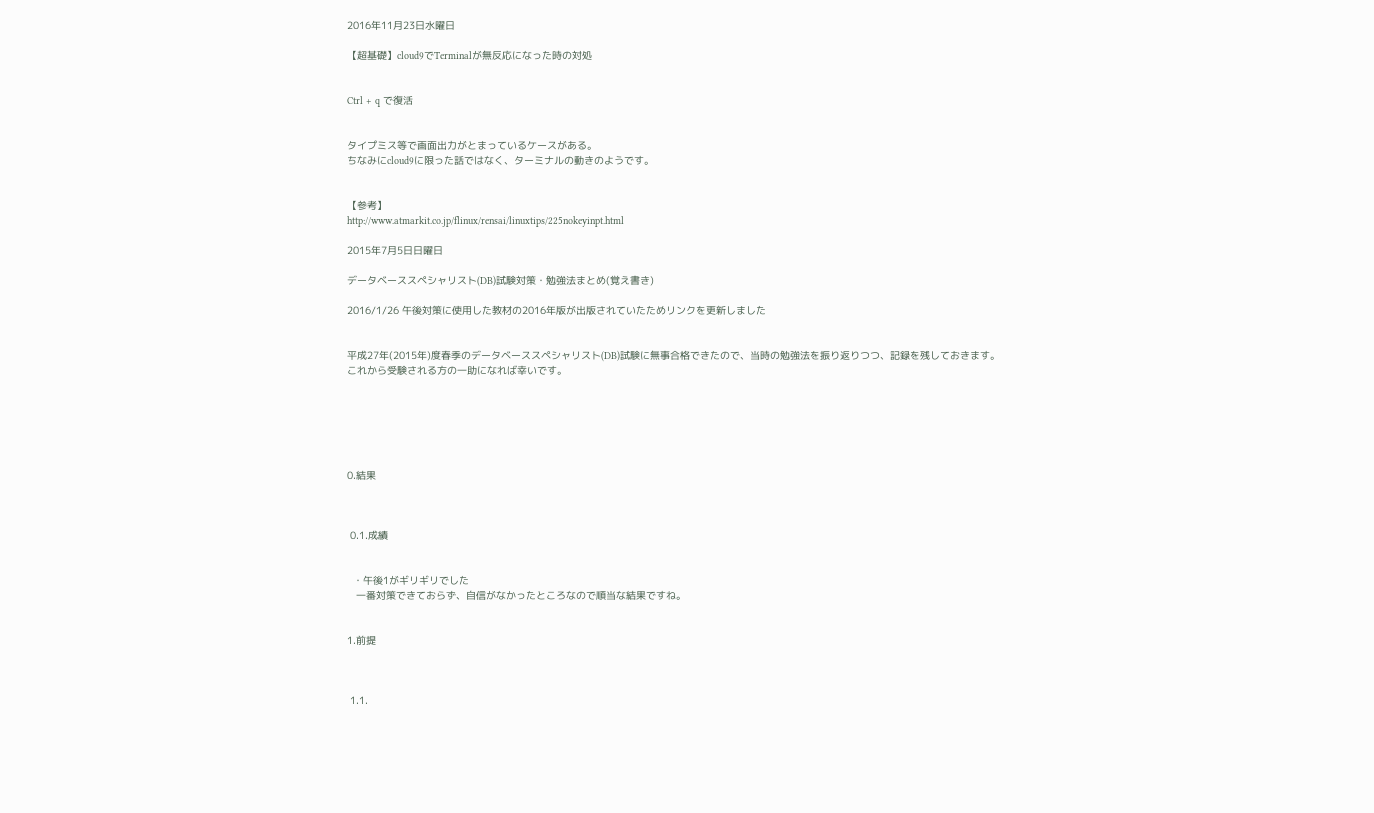2016年11月23日水曜日

【超基礎】cloud9でTerminalが無反応になった時の対処


Ctrl + q で復活


タイプミス等で画面出力がとまっているケースがある。
ちなみにcloud9に限った話ではなく、ターミナルの動きのようです。


【参考】
http://www.atmarkit.co.jp/flinux/rensai/linuxtips/225nokeyinpt.html

2015年7月5日日曜日

データベーススペシャリスト(DB)試験対策・勉強法まとめ(覚え書き)

2016/1/26 午後対策に使用した教材の2016年版が出版されていたためリンクを更新しました


平成27年(2015年)度春季のデータベーススペシャリスト(DB)試験に無事合格できたので、当時の勉強法を振り返りつつ、記録を残しておきます。
これから受験される方の一助になれば幸いです。






0.結果



 0.1.成績


  ・午後1がギリギリでした
   一番対策できておらず、自信がなかったところなので順当な結果ですね。


1.前提



 1.1.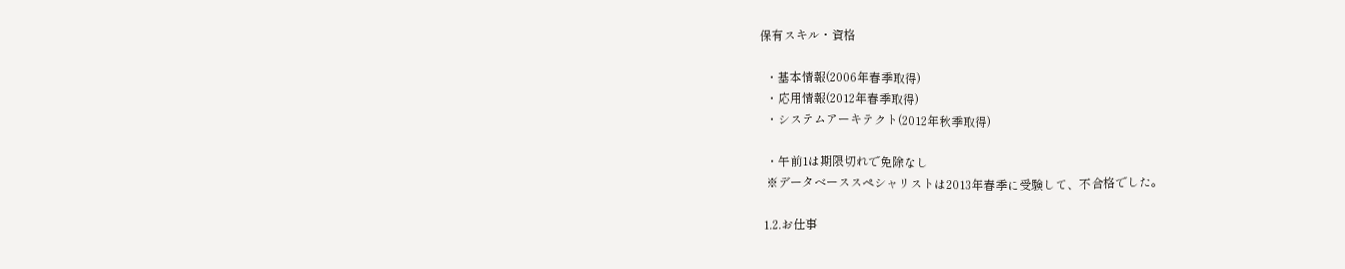保有スキル・資格

  ・基本情報(2006年春季取得)
  ・応用情報(2012年春季取得)
  ・システムアーキテクト(2012年秋季取得)

  ・午前1は期限切れで免除なし
  ※データベーススペシャリストは2013年春季に受験して、不合格でした。

 1.2.お仕事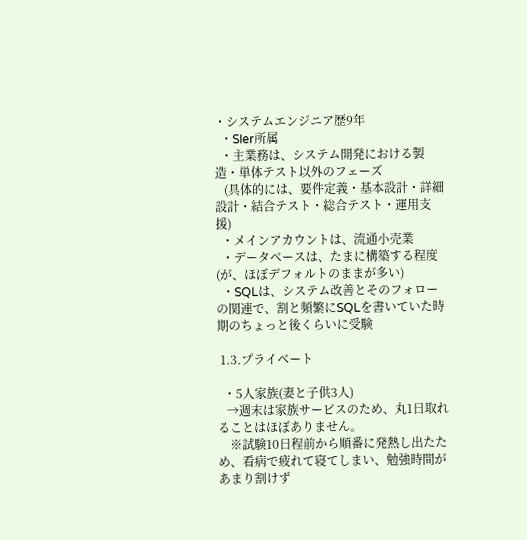・システムエンジニア歴9年
  ・SIer所属
  ・主業務は、システム開発における製造・単体テスト以外のフェーズ
   (具体的には、要件定義・基本設計・詳細設計・結合テスト・総合テスト・運用支援)
  ・メインアカウントは、流通小売業
  ・データベースは、たまに構築する程度(が、ほぼデフォルトのままが多い)
  ・SQLは、システム改善とそのフォローの関連で、割と頻繁にSQLを書いていた時期のちょっと後くらいに受験

 1.3.プライベート

  ・5人家族(妻と子供3人)
   →週末は家族サービスのため、丸1日取れることはほぼありません。
    ※試験10日程前から順番に発熱し出たため、看病で疲れて寝てしまい、勉強時間があまり割けず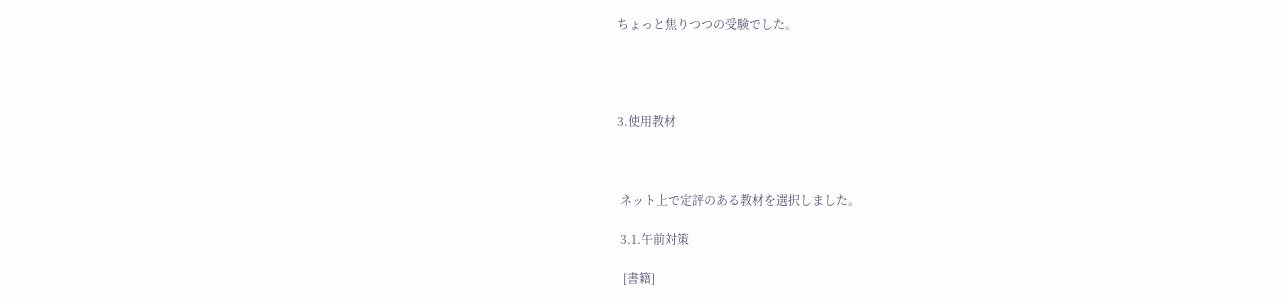ちょっと焦りつつの受験でした。




3.使用教材



 ネット上で定評のある教材を選択しました。

 3.1.午前対策

  [書籍]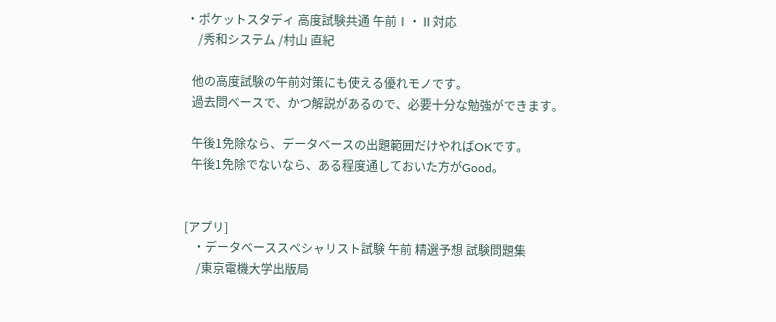・ポケットスタディ 高度試験共通 午前Ⅰ・Ⅱ対応
    /秀和システム /村山 直紀

  他の高度試験の午前対策にも使える優れモノです。
  過去問ベースで、かつ解説があるので、必要十分な勉強ができます。

  午後1免除なら、データベースの出題範囲だけやればOKです。
  午後1免除でないなら、ある程度通しておいた方がGood。


[アプリ]
   ・データベーススペシャリスト試験 午前 精選予想 試験問題集
    /東京電機大学出版局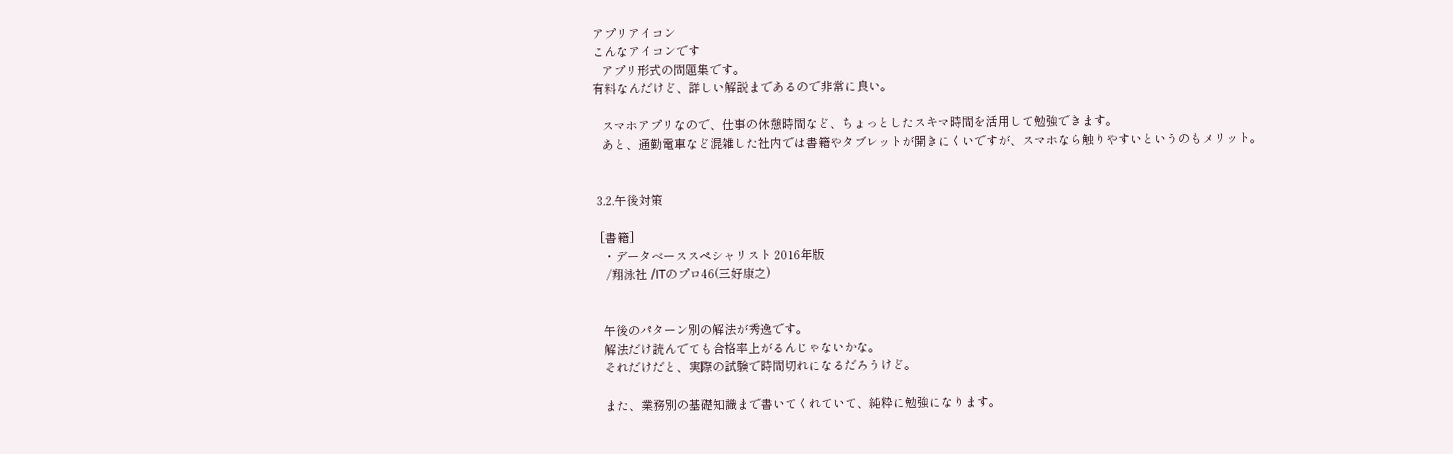アプリアイコン
こんなアイコンです
   アプリ形式の問題集です。
有料なんだけど、詳しい解説まであるので非常に良い。

   スマホアプリなので、仕事の休憩時間など、ちょっとしたスキマ時間を活用して勉強できます。
   あと、通勤電車など混雑した社内では書籍やタブレットが開きにくいですが、スマホなら触りやすいというのもメリット。


 3.2.午後対策

  [書籍]
   ・データベーススペシャリスト 2016年版
    /翔泳社 /ITのプロ46(三好康之)


   午後のパターン別の解法が秀逸です。
   解法だけ読んでても合格率上がるんじゃないかな。
   それだけだと、実際の試験で時間切れになるだろうけど。

   また、業務別の基礎知識まで書いてくれていて、純粋に勉強になります。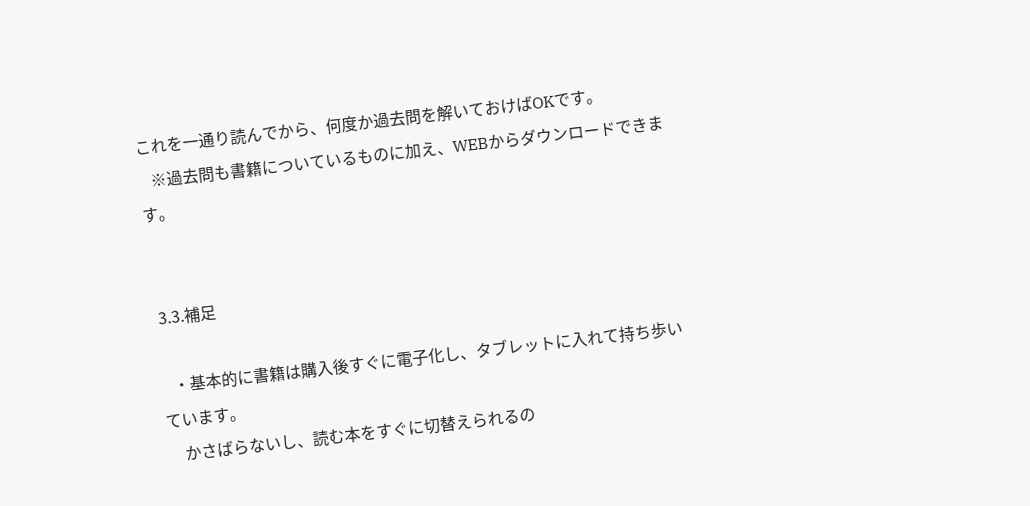これを一通り読んでから、何度か過去問を解いておけばOKです。
   ※過去問も書籍についているものに加え、WEBからダウンロードできます。


 3.3.補足

   ・基本的に書籍は購入後すぐに電子化し、タブレットに入れて持ち歩いています。
    かさばらないし、読む本をすぐに切替えられるの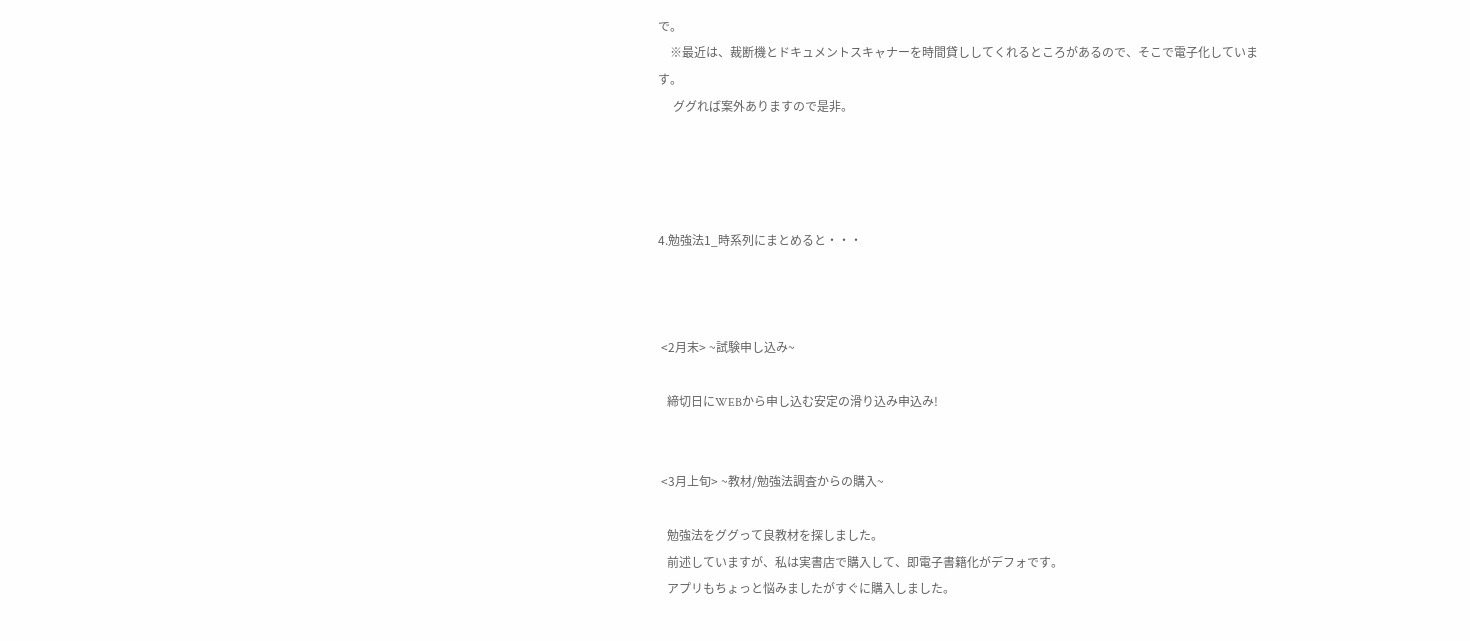で。
    ※最近は、裁断機とドキュメントスキャナーを時間貸ししてくれるところがあるので、そこで電子化しています。
     ググれば案外ありますので是非。




4.勉強法1_時系列にまとめると・・・



 <2月末> ~試験申し込み~

   締切日にWEBから申し込む安定の滑り込み申込み!


 <3月上旬> ~教材/勉強法調査からの購入~

   勉強法をググって良教材を探しました。
   前述していますが、私は実書店で購入して、即電子書籍化がデフォです。
   アプリもちょっと悩みましたがすぐに購入しました。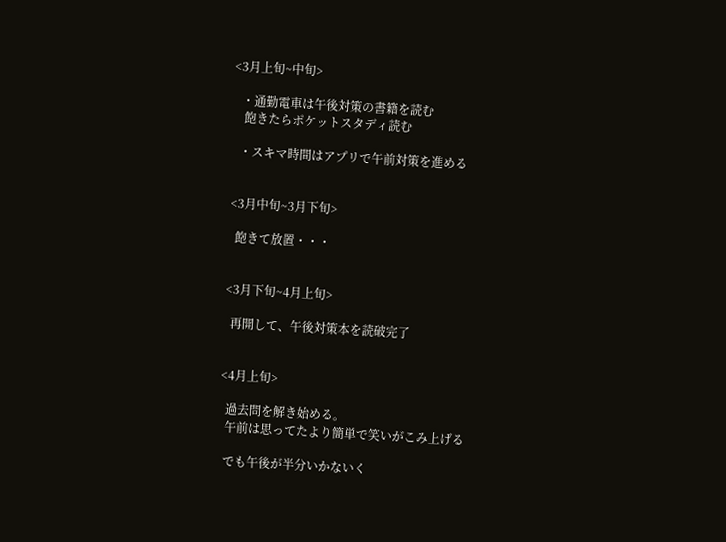<3月上旬~中旬>

   ・通勤電車は午後対策の書籍を読む
    飽きたらポケットスタディ読む

   ・スキマ時間はアプリで午前対策を進める


 <3月中旬~3月下旬>

   飽きて放置・・・


 <3月下旬~4月上旬>

   再開して、午後対策本を読破完了


 <4月上旬>

   過去問を解き始める。
   午前は思ってたより簡単で笑いがこみ上げる

   でも午後が半分いかないく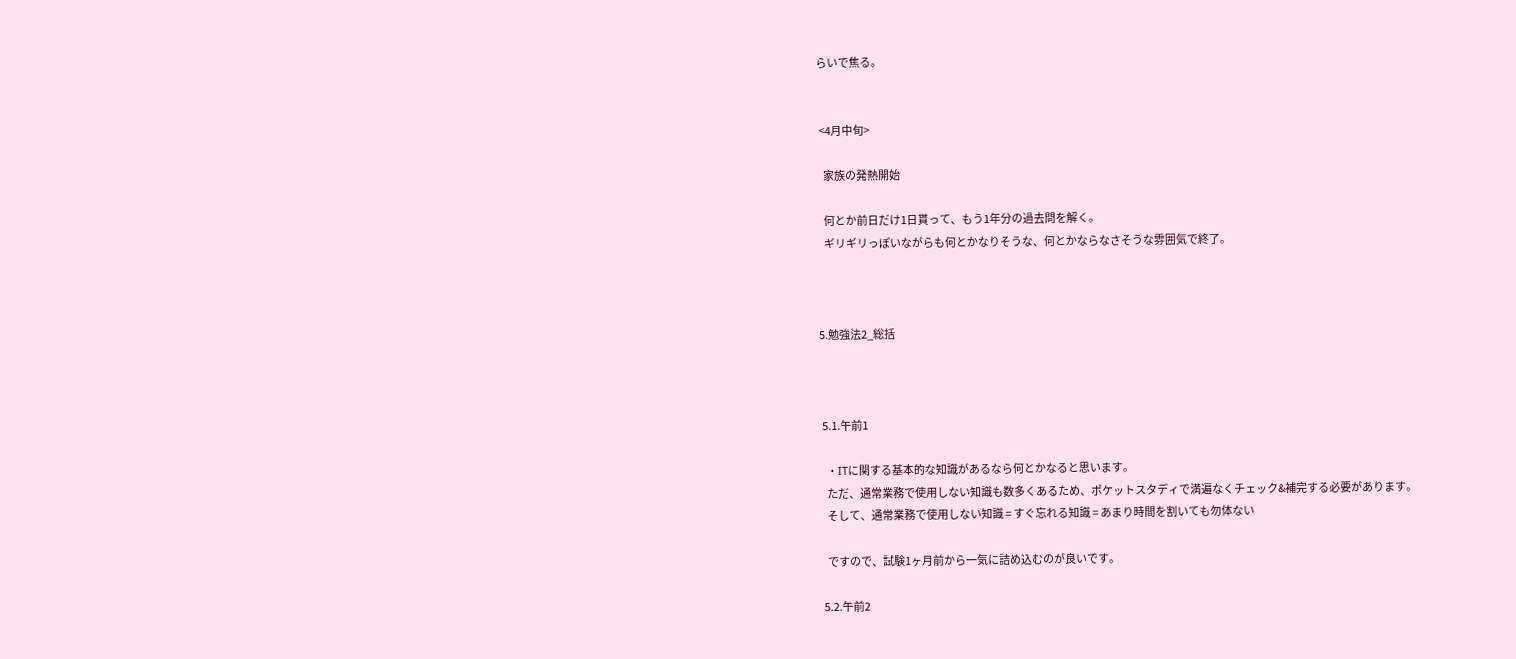らいで焦る。


 <4月中旬>

   家族の発熱開始

   何とか前日だけ1日貰って、もう1年分の過去問を解く。
   ギリギリっぽいながらも何とかなりそうな、何とかならなさそうな雰囲気で終了。



5.勉強法2_総括



 5.1.午前1

  ・ITに関する基本的な知識があるなら何とかなると思います。
   ただ、通常業務で使用しない知識も数多くあるため、ポケットスタディで満遍なくチェック&補完する必要があります。
   そして、通常業務で使用しない知識 = すぐ忘れる知識 = あまり時間を割いても勿体ない

   ですので、試験1ヶ月前から一気に詰め込むのが良いです。

 5.2.午前2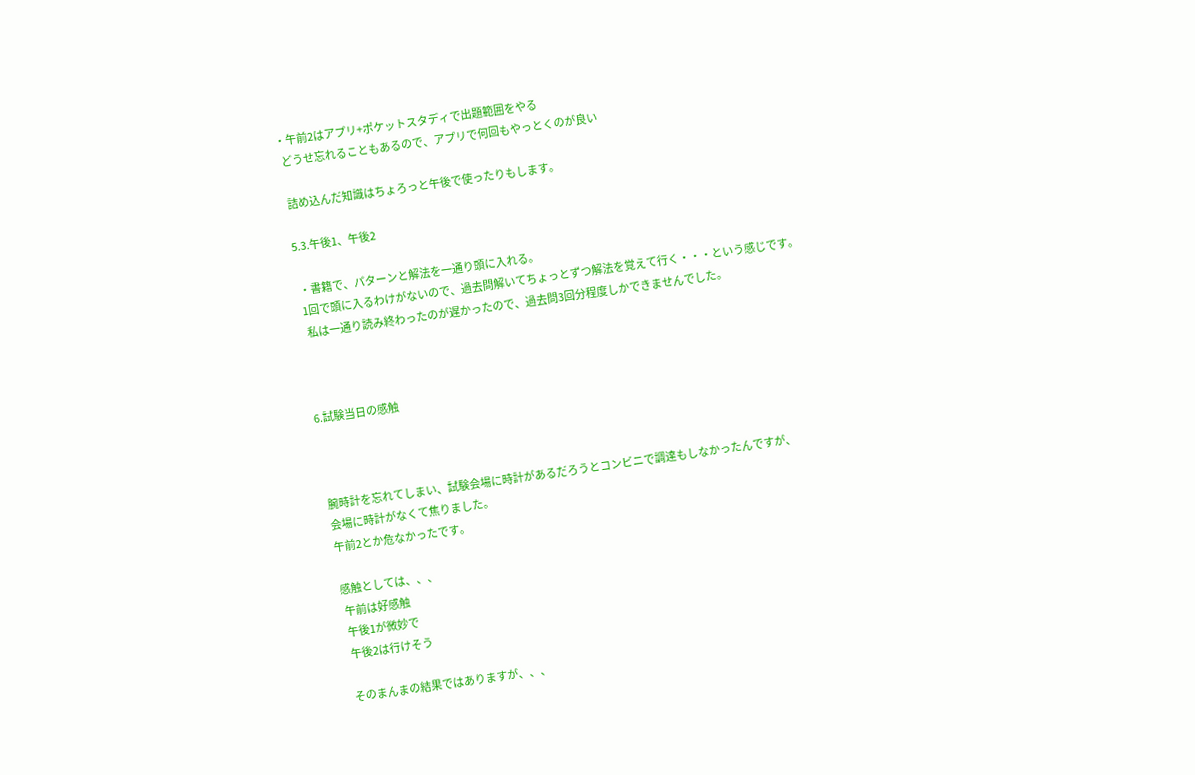・午前2はアプリ+ポケットスタディで出題範囲をやる
  どうせ忘れることもあるので、アプリで何回もやっとくのが良い

  詰め込んだ知識はちょろっと午後で使ったりもします。

 5.3.午後1、午後2

  ・書籍で、パターンと解法を一通り頭に入れる。
  1回で頭に入るわけがないので、過去問解いてちょっとずつ解法を覚えて行く・・・という感じです。
   私は一通り読み終わったのが遅かったので、過去問3回分程度しかできませんでした。



6.試験当日の感触



 腕時計を忘れてしまい、試験会場に時計があるだろうとコンビニで調達もしなかったんですが、
 会場に時計がなくて焦りました。
 午前2とか危なかったです。

 感触としては、、、
  午前は好感触
  午後1が微妙で
  午後2は行けそう

 そのまんまの結果ではありますが、、、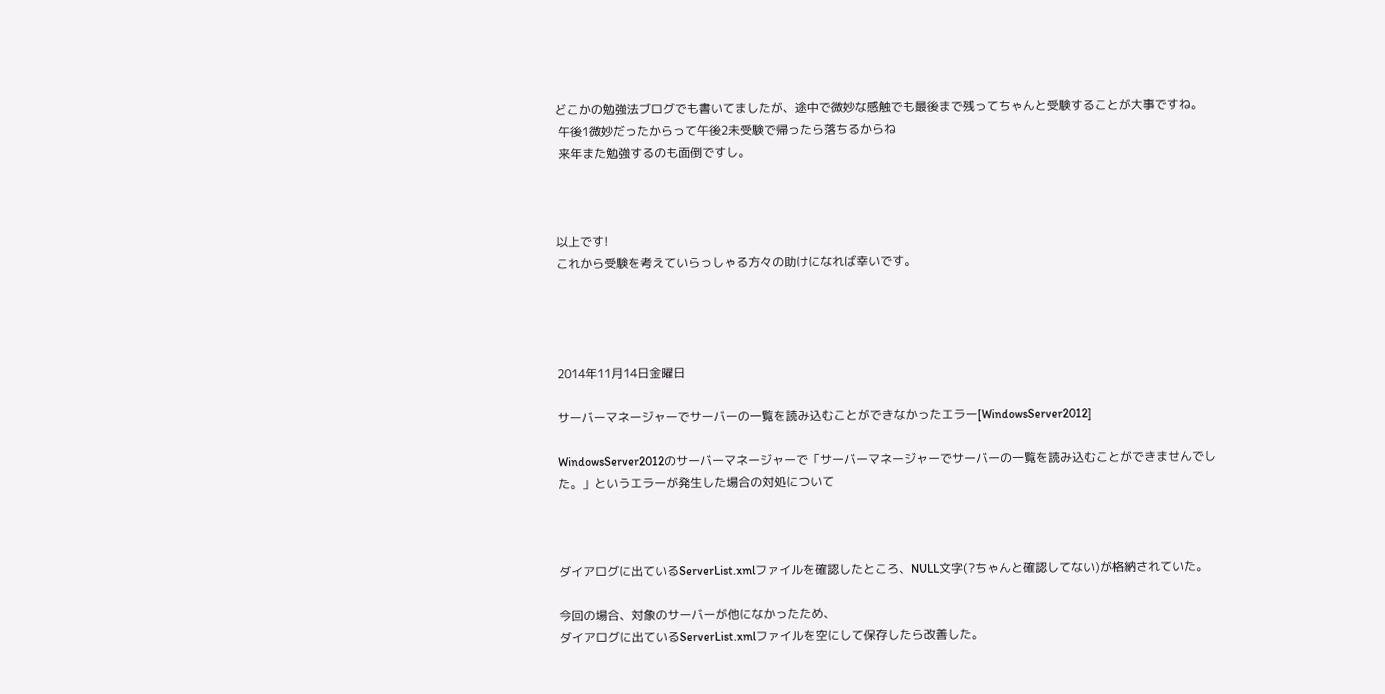どこかの勉強法ブログでも書いてましたが、途中で微妙な感触でも最後まで残ってちゃんと受験することが大事ですね。
 午後1微妙だったからって午後2未受験で帰ったら落ちるからね
 来年また勉強するのも面倒ですし。



以上です!
これから受験を考えていらっしゃる方々の助けになれば幸いです。




2014年11月14日金曜日

サーバーマネージャーでサーバーの一覧を読み込むことができなかったエラー[WindowsServer2012]

WindowsServer2012のサーバーマネージャーで「サーバーマネージャーでサーバーの一覧を読み込むことができませんでした。」というエラーが発生した場合の対処について



ダイアログに出ているServerList.xmlファイルを確認したところ、NULL文字(?ちゃんと確認してない)が格納されていた。

今回の場合、対象のサーバーが他になかったため、
ダイアログに出ているServerList.xmlファイルを空にして保存したら改善した。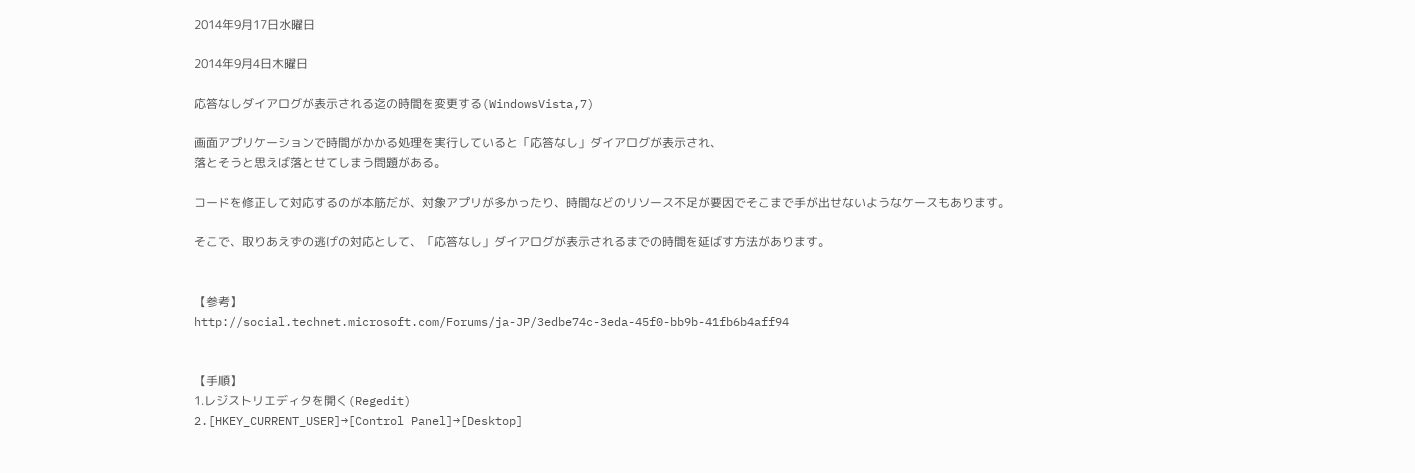2014年9月17日水曜日

2014年9月4日木曜日

応答なしダイアログが表示される迄の時間を変更する(WindowsVista,7)

画面アプリケーションで時間がかかる処理を実行していると「応答なし」ダイアログが表示され、
落とそうと思えば落とせてしまう問題がある。

コードを修正して対応するのが本筋だが、対象アプリが多かったり、時間などのリソース不足が要因でそこまで手が出せないようなケースもあります。

そこで、取りあえずの逃げの対応として、「応答なし」ダイアログが表示されるまでの時間を延ばす方法があります。


【参考】
http://social.technet.microsoft.com/Forums/ja-JP/3edbe74c-3eda-45f0-bb9b-41fb6b4aff94


【手順】
1.レジストリエディタを開く(Regedit)
2.[HKEY_CURRENT_USER]→[Control Panel]→[Desktop]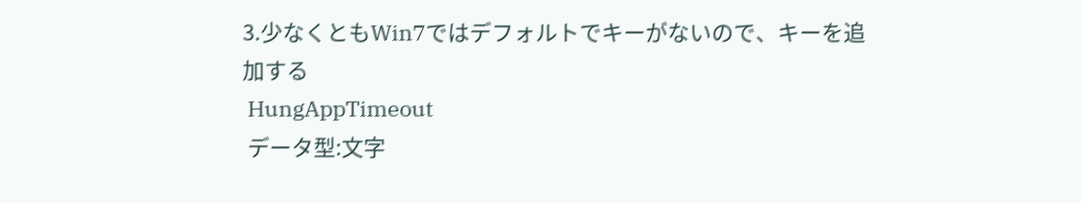3.少なくともWin7ではデフォルトでキーがないので、キーを追加する
 HungAppTimeout
 データ型:文字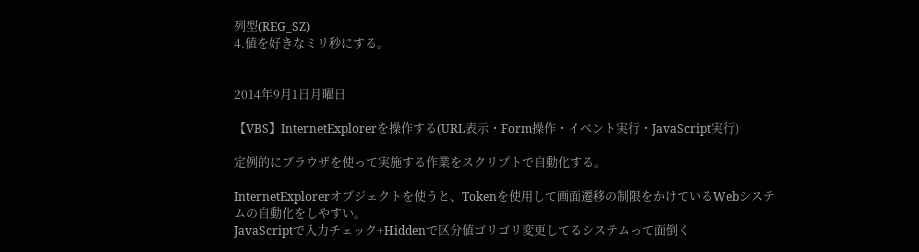列型(REG_SZ)
4.値を好きなミリ秒にする。


2014年9月1日月曜日

【VBS】InternetExplorerを操作する(URL表示・Form操作・イベント実行・JavaScript実行)

定例的にブラウザを使って実施する作業をスクリプトで自動化する。

InternetExplorerオブジェクトを使うと、Tokenを使用して画面遷移の制限をかけているWebシステムの自動化をしやすい。
JavaScriptで入力チェック+Hiddenで区分値ゴリゴリ変更してるシステムって面倒く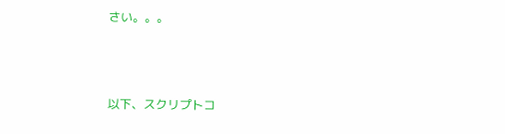さい。。。




以下、スクリプトコ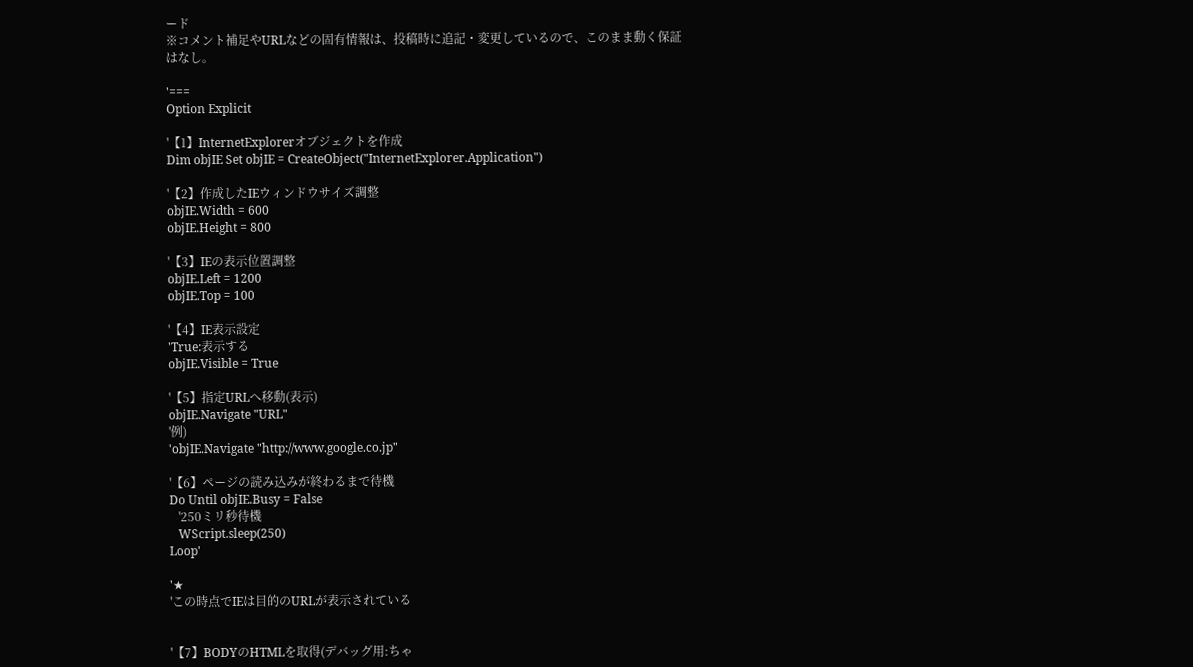ード
※コメント補足やURLなどの固有情報は、投稿時に追記・変更しているので、このまま動く保証はなし。

'===
Option Explicit

'【1】InternetExplorerオブジェクトを作成
Dim objIE Set objIE = CreateObject("InternetExplorer.Application")

'【2】作成したIEウィンドウサイズ調整
objIE.Width = 600
objIE.Height = 800

'【3】IEの表示位置調整
objIE.Left = 1200
objIE.Top = 100

'【4】IE表示設定
'True:表示する
objIE.Visible = True

'【5】指定URLへ移動(表示)
objIE.Navigate "URL"
'例)
'objIE.Navigate "http://www.google.co.jp"

'【6】ページの読み込みが終わるまで待機
Do Until objIE.Busy = False
   '250ミリ秒待機
   WScript.sleep(250)
Loop'

'★
'この時点でIEは目的のURLが表示されている


'【7】BODYのHTMLを取得(デバッグ用:ちゃ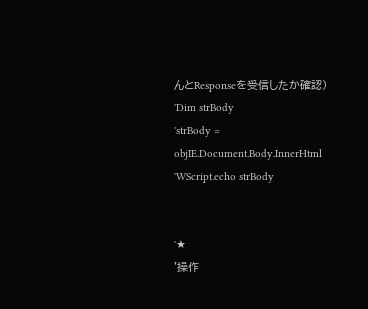んとResponseを受信したか確認)
'Dim strBody
'strBody = objIE.Document.Body.InnerHtml
'WScript.echo strBody


'★
'操作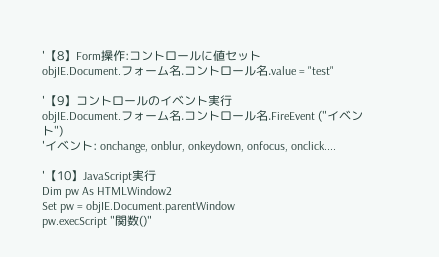'【8】Form操作:コントロールに値セット
objIE.Document.フォーム名.コントロール名.value = "test"

'【9】コントロールのイベント実行
objIE.Document.フォーム名.コントロール名.FireEvent ("イベント")
'イベント: onchange, onblur, onkeydown, onfocus, onclick....

'【10】JavaScript実行
Dim pw As HTMLWindow2
Set pw = objIE.Document.parentWindow
pw.execScript "関数()"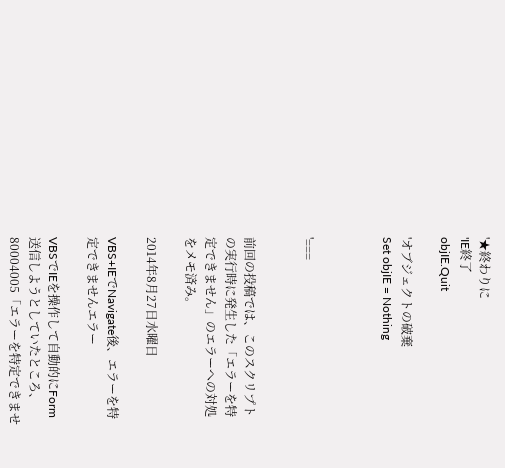'★終わりに
'IE終了
objIE.Quit

'オブジェクトの破棄
Set objIE = Nothing



'===


前回の投稿では、このスクリプトの実行時に発生した「エラーを特定できません」のエラーへの対処をメモ済み。

2014年8月27日水曜日

VBS+IEでNavigate後、エラーを特定できませんエラー

VBSでIEを操作して自動的にForm送信しようとしていたところ、
80004005「エラーを特定できませ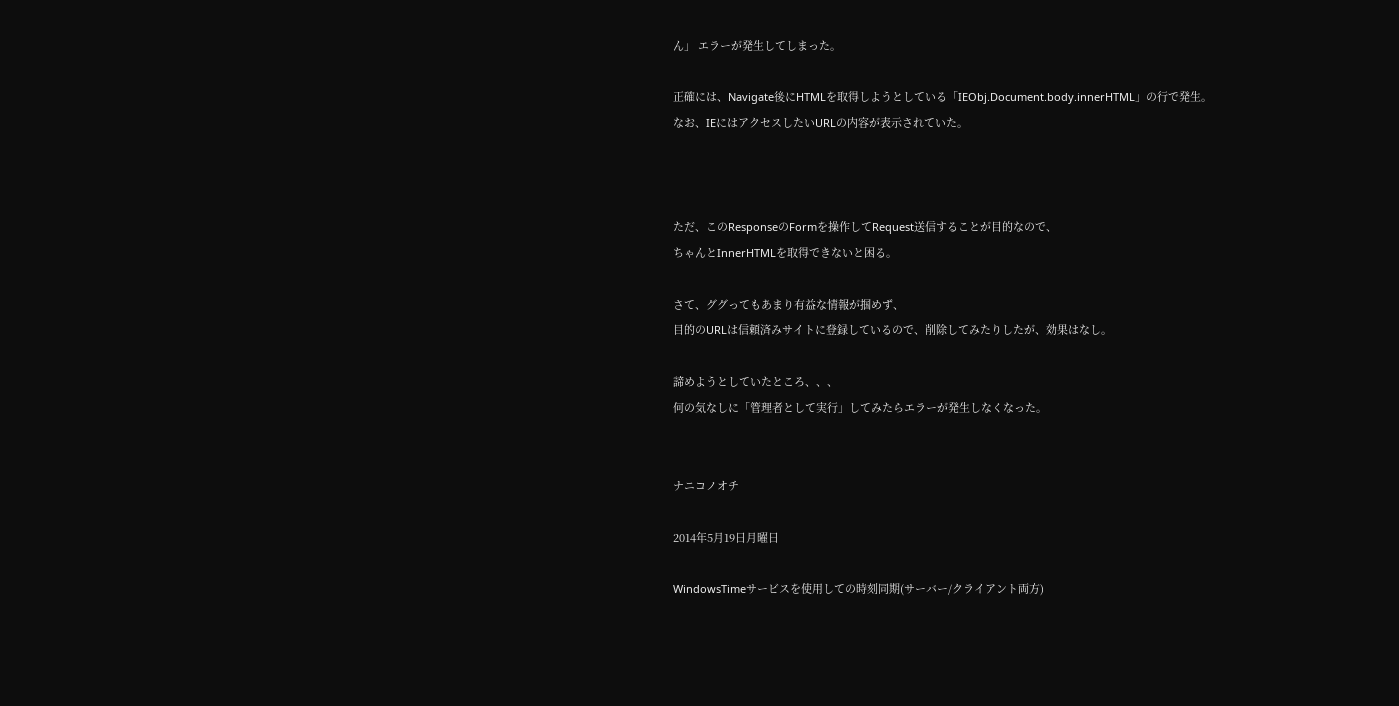ん」 エラーが発生してしまった。

正確には、Navigate後にHTMLを取得しようとしている「IEObj.Document.body.innerHTML」の行で発生。
なお、IEにはアクセスしたいURLの内容が表示されていた。



ただ、このResponseのFormを操作してRequest送信することが目的なので、
ちゃんとInnerHTMLを取得できないと困る。

さて、ググってもあまり有益な情報が掴めず、
目的のURLは信頼済みサイトに登録しているので、削除してみたりしたが、効果はなし。

諦めようとしていたところ、、、
何の気なしに「管理者として実行」してみたらエラーが発生しなくなった。


ナニコノオチ

2014年5月19日月曜日

WindowsTimeサービスを使用しての時刻同期(サーバー/クライアント両方)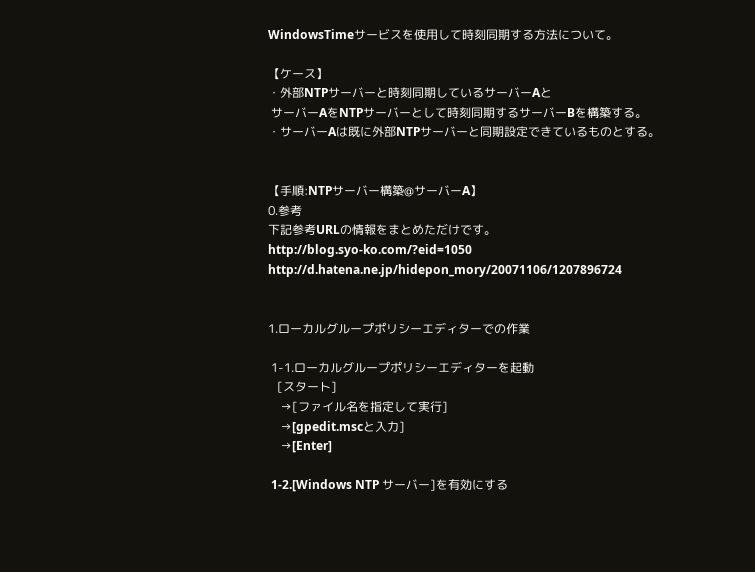WindowsTimeサービスを使用して時刻同期する方法について。

【ケース】
・外部NTPサーバーと時刻同期しているサーバーAと
 サーバーAをNTPサーバーとして時刻同期するサーバーBを構築する。
・サーバーAは既に外部NTPサーバーと同期設定できているものとする。


【手順:NTPサーバー構築@サーバーA】
0.参考
下記参考URLの情報をまとめただけです。
http://blog.syo-ko.com/?eid=1050
http://d.hatena.ne.jp/hidepon_mory/20071106/1207896724


1.ローカルグループポリシーエディターでの作業

 1-1.ローカルグループポリシーエディターを起動
   [スタート]
    →[ファイル名を指定して実行]
    →[gpedit.mscと入力]
    →[Enter]

 1-2.[Windows NTP サーバー]を有効にする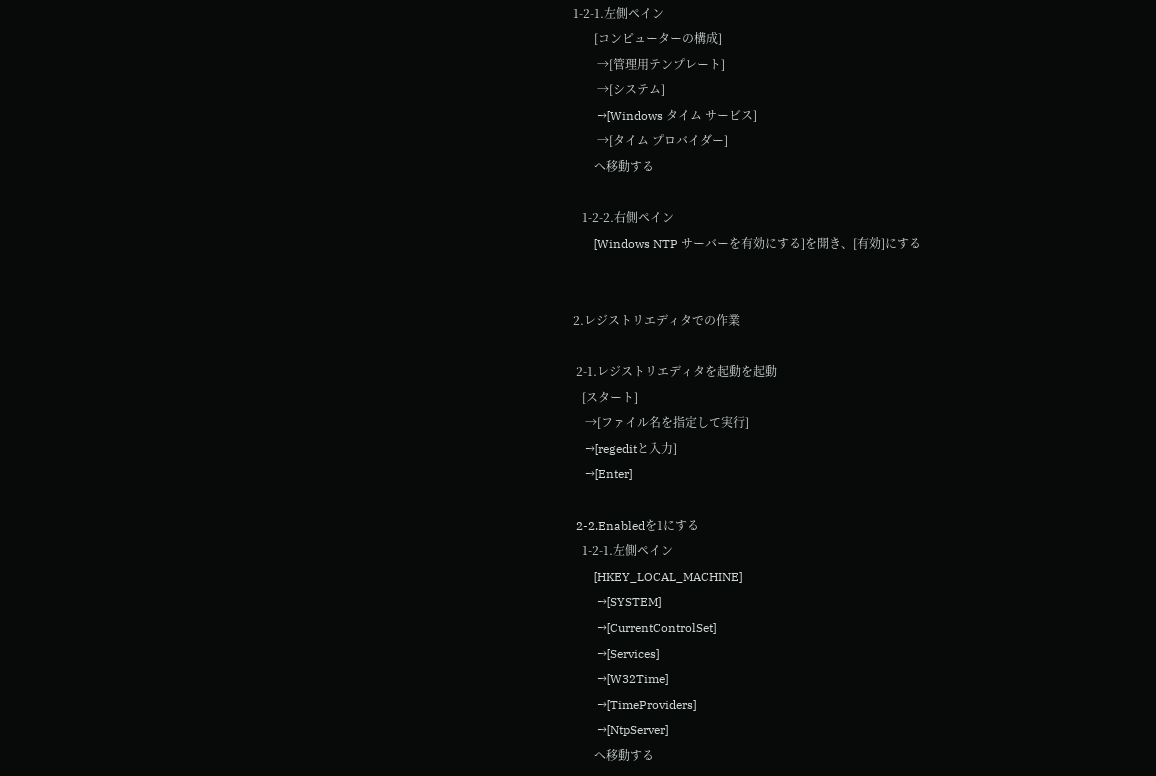1-2-1.左側ペイン
       [コンピューターの構成]
        →[管理用テンプレート]
        →[システム]
        →[Windows タイム サービス]
        →[タイム プロバイダー]
       へ移動する

   1-2-2.右側ペイン
       [Windows NTP サーバーを有効にする]を開き、[有効]にする


2.レジストリエディタでの作業

 2-1.レジストリエディタを起動を起動
   [スタート]
    →[ファイル名を指定して実行]
    →[regeditと入力]
    →[Enter]

 2-2.Enabledを1にする
   1-2-1.左側ペイン
       [HKEY_LOCAL_MACHINE]
        →[SYSTEM]
        →[CurrentControlSet]
        →[Services]
        →[W32Time]
        →[TimeProviders]
        →[NtpServer]
       へ移動する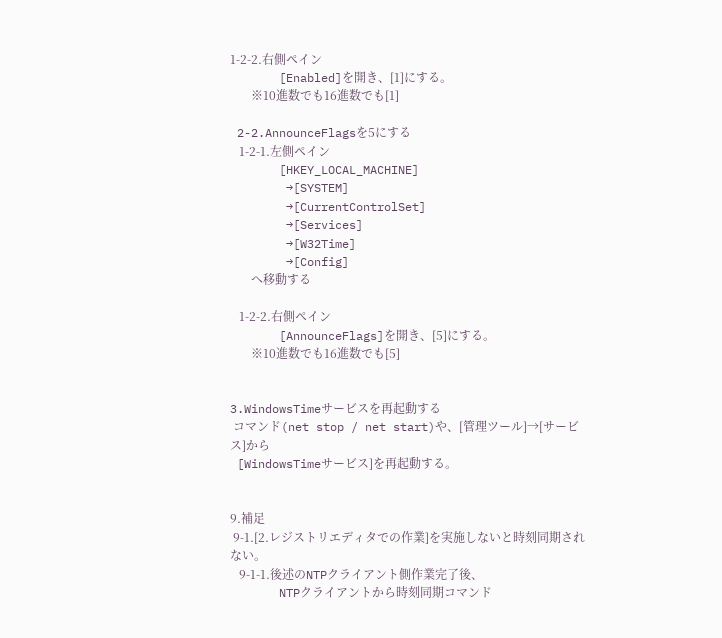1-2-2.右側ペイン
       [Enabled]を開き、[1]にする。
       ※10進数でも16進数でも[1]

 2-2.AnnounceFlagsを5にする
   1-2-1.左側ペイン
       [HKEY_LOCAL_MACHINE]
        →[SYSTEM]
        →[CurrentControlSet]
        →[Services]
        →[W32Time]
        →[Config]
       へ移動する

   1-2-2.右側ペイン
       [AnnounceFlags]を開き、[5]にする。
       ※10進数でも16進数でも[5]


3.WindowsTimeサービスを再起動する
 コマンド(net stop / net start)や、[管理ツール]→[サービス]から
 [WindowsTimeサービス]を再起動する。


9.補足
 9-1.[2.レジストリエディタでの作業]を実施しないと時刻同期されない。
   9-1-1.後述のNTPクライアント側作業完了後、
       NTPクライアントから時刻同期コマンド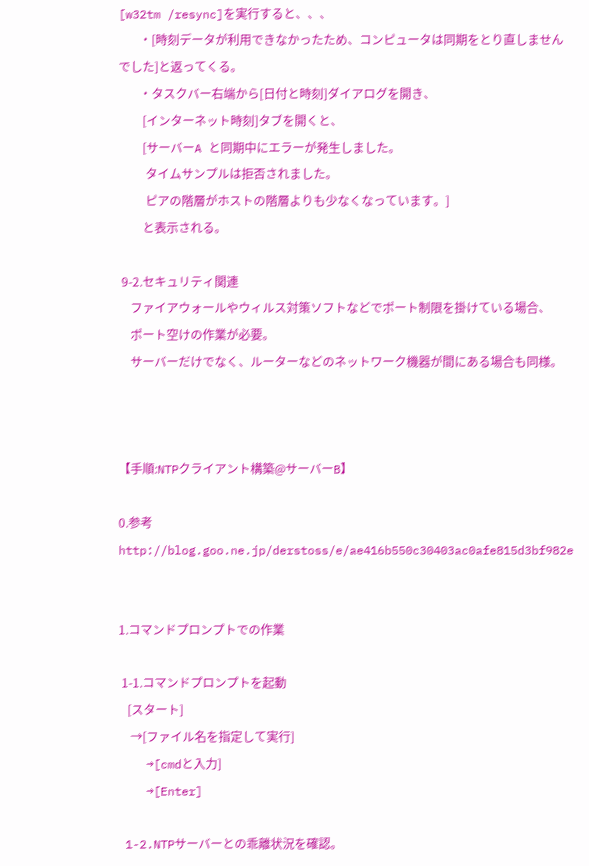[w32tm /resync]を実行すると、、、
       ・[時刻データが利用できなかったため、コンピュータは同期をとり直しませんでした]と返ってくる。
       ・タスクバー右端から[日付と時刻]ダイアログを開き、
        [インターネット時刻]タブを開くと、
        [サーバーA と同期中にエラーが発生しました。
         タイムサンプルは拒否されました。
         ピアの階層がホストの階層よりも少なくなっています。]
        と表示される。

 9-2.セキュリティ関連
    ファイアウォールやウィルス対策ソフトなどでポート制限を掛けている場合、
    ポート空けの作業が必要。
    サーバーだけでなく、ルーターなどのネットワーク機器が間にある場合も同様。



【手順:NTPクライアント構築@サーバーB】

0.参考
http://blog.goo.ne.jp/derstoss/e/ae416b550c30403ac0afe815d3bf982e


1.コマンドプロンプトでの作業

 1-1.コマンドプロンプトを起動
   [スタート]
    →[ファイル名を指定して実行]
    →[cmdと入力]
    →[Enter]

 1-2.NTPサーバーとの乖離状況を確認。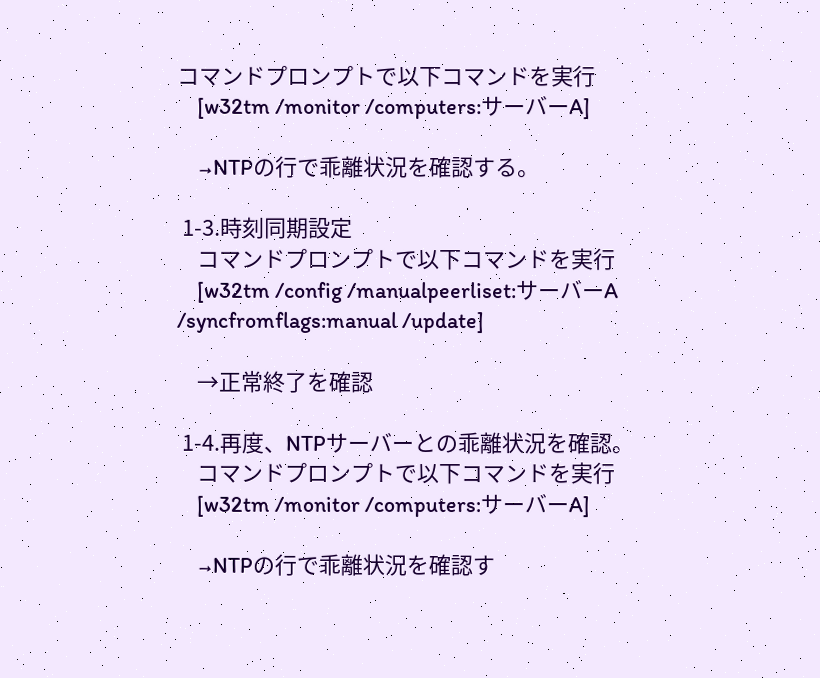コマンドプロンプトで以下コマンドを実行
    [w32tm /monitor /computers:サーバーA]

    →NTPの行で乖離状況を確認する。

 1-3.時刻同期設定
    コマンドプロンプトで以下コマンドを実行
    [w32tm /config /manualpeerliset:サーバーA /syncfromflags:manual /update]

    →正常終了を確認

 1-4.再度、NTPサーバーとの乖離状況を確認。
    コマンドプロンプトで以下コマンドを実行
    [w32tm /monitor /computers:サーバーA]

    →NTPの行で乖離状況を確認す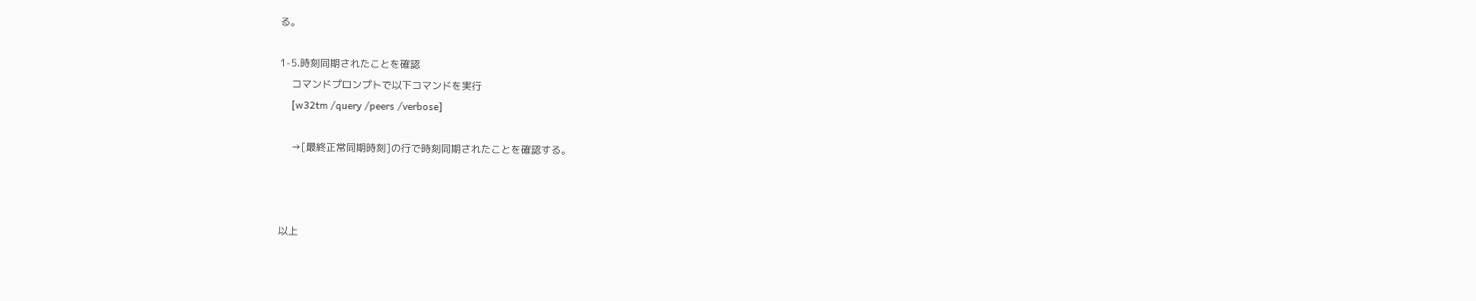る。

1-5.時刻同期されたことを確認
    コマンドプロンプトで以下コマンドを実行
    [w32tm /query /peers /verbose]

    →[最終正常同期時刻]の行で時刻同期されたことを確認する。



以上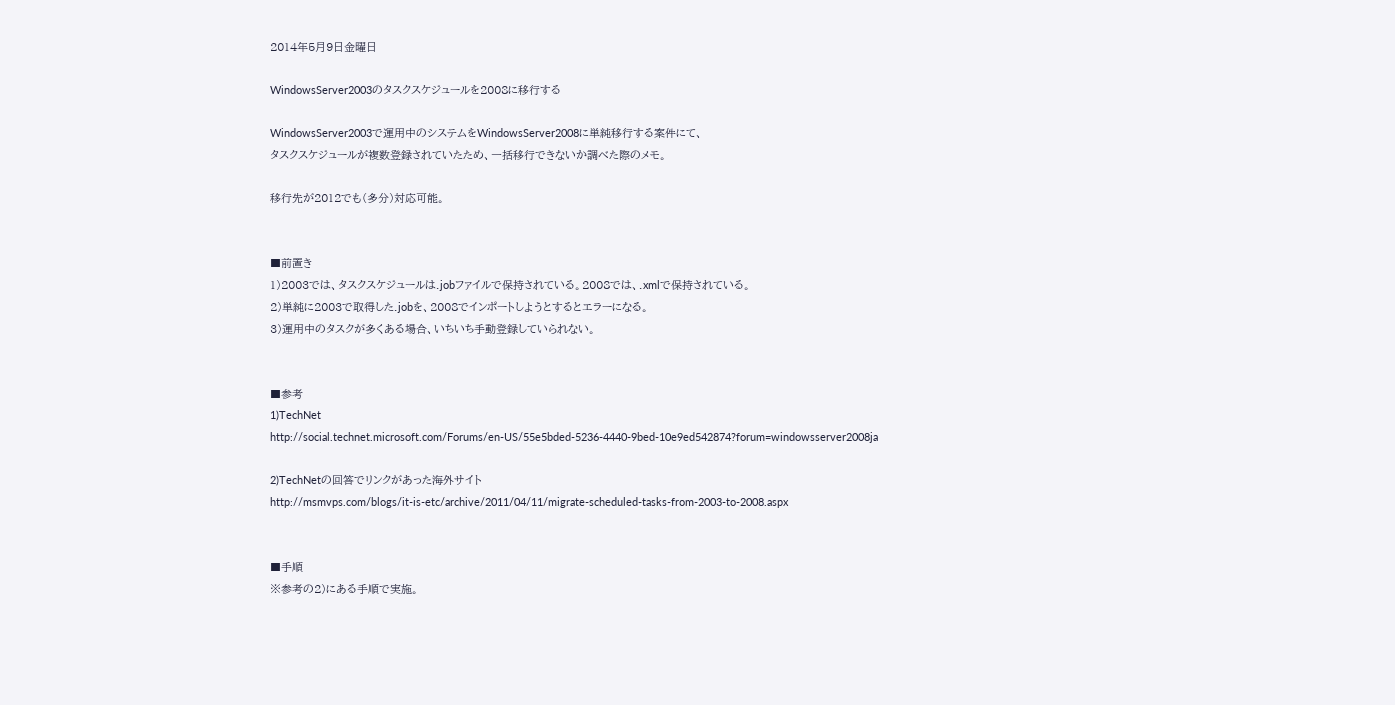2014年5月9日金曜日

WindowsServer2003のタスクスケジュールを2008に移行する

WindowsServer2003で運用中のシステムをWindowsServer2008に単純移行する案件にて、
タスクスケジュールが複数登録されていたため、一括移行できないか調べた際のメモ。

移行先が2012でも(多分)対応可能。


■前置き
1)2003では、タスクスケジュールは.jobファイルで保持されている。2008では、.xmlで保持されている。
2)単純に2003で取得した.jobを、2008でインポートしようとするとエラーになる。
3)運用中のタスクが多くある場合、いちいち手動登録していられない。


■参考
1)TechNet
http://social.technet.microsoft.com/Forums/en-US/55e5bded-5236-4440-9bed-10e9ed542874?forum=windowsserver2008ja

2)TechNetの回答でリンクがあった海外サイト
http://msmvps.com/blogs/it-is-etc/archive/2011/04/11/migrate-scheduled-tasks-from-2003-to-2008.aspx


■手順
※参考の2)にある手順で実施。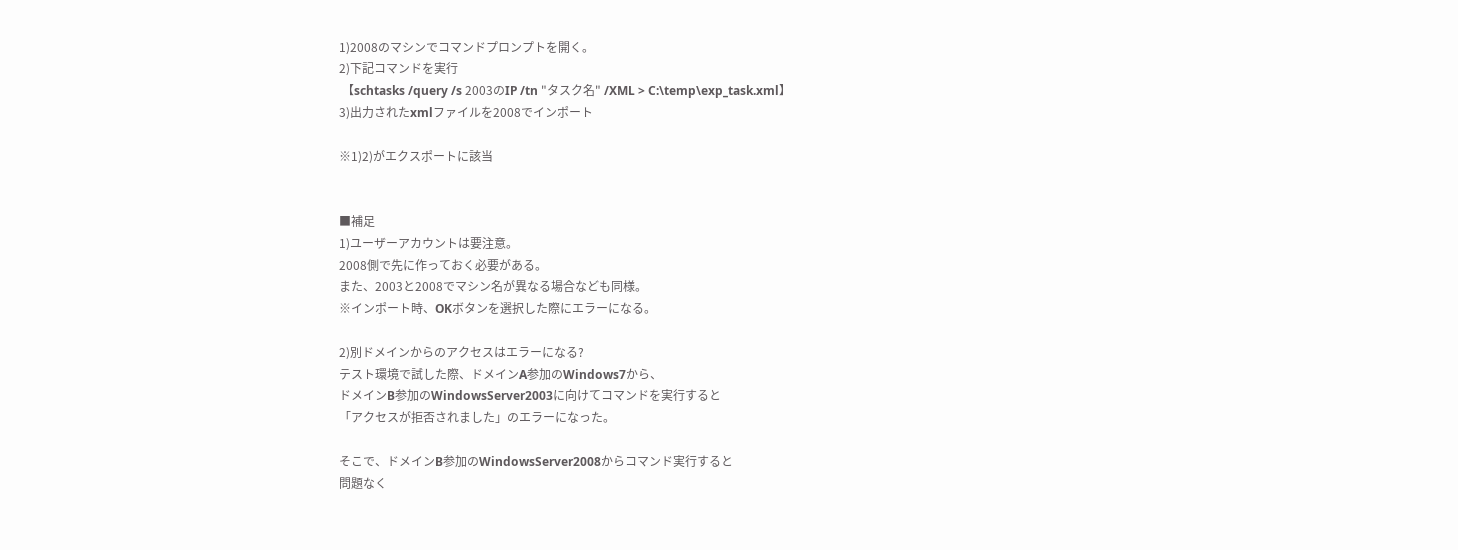1)2008のマシンでコマンドプロンプトを開く。
2)下記コマンドを実行
 【schtasks /query /s 2003のIP /tn "タスク名" /XML > C:\temp\exp_task.xml】
3)出力されたxmlファイルを2008でインポート

※1)2)がエクスポートに該当


■補足
1)ユーザーアカウントは要注意。
2008側で先に作っておく必要がある。
また、2003と2008でマシン名が異なる場合なども同様。
※インポート時、OKボタンを選択した際にエラーになる。

2)別ドメインからのアクセスはエラーになる?
テスト環境で試した際、ドメインA参加のWindows7から、
ドメインB参加のWindowsServer2003に向けてコマンドを実行すると
「アクセスが拒否されました」のエラーになった。

そこで、ドメインB参加のWindowsServer2008からコマンド実行すると
問題なく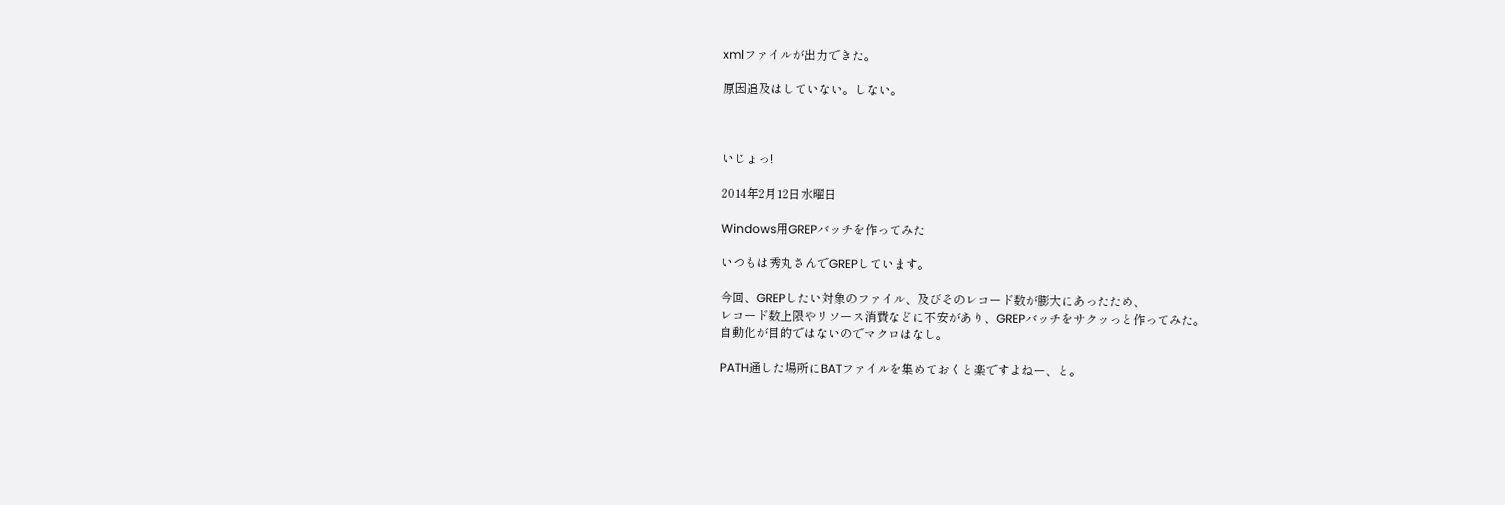xmlファイルが出力できた。

原因追及はしていない。しない。



いじょっ!

2014年2月12日水曜日

Windows用GREPバッチを作ってみた

いつもは秀丸さんでGREPしています。

今回、GREPしたい対象のファイル、及びそのレコード数が膨大にあったため、
レコード数上限やリソース消費などに不安があり、GREPバッチをサクッっと作ってみた。
自動化が目的ではないのでマクロはなし。

PATH通した場所にBATファイルを集めておくと楽ですよねー、と。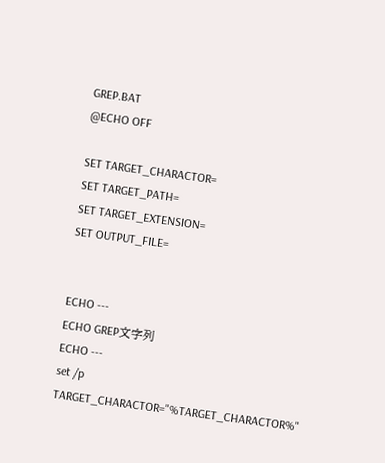GREP.BAT
@ECHO OFF

SET TARGET_CHARACTOR=
SET TARGET_PATH=
SET TARGET_EXTENSION=
SET OUTPUT_FILE=


ECHO ---
ECHO GREP文字列
ECHO ---
set /p TARGET_CHARACTOR="%TARGET_CHARACTOR%"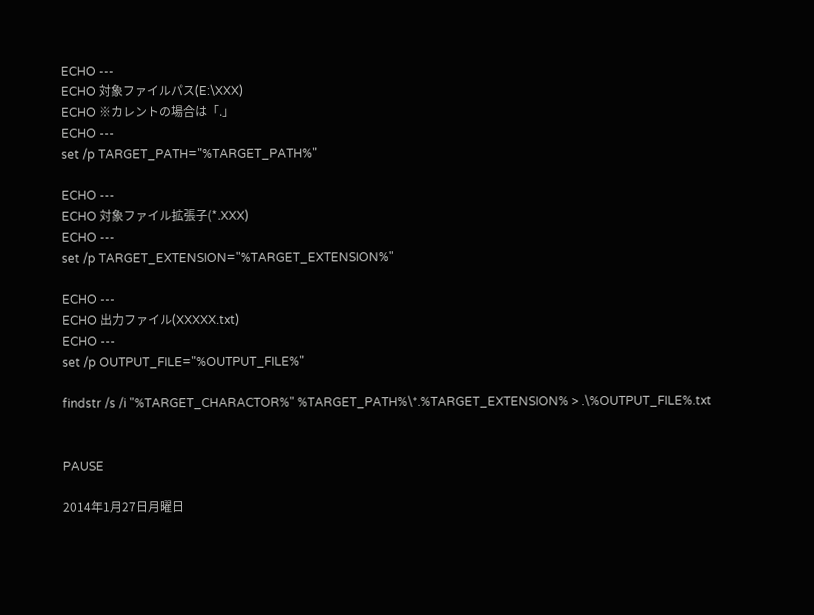ECHO ---
ECHO 対象ファイルパス(E:\XXX)
ECHO ※カレントの場合は「.」
ECHO ---
set /p TARGET_PATH="%TARGET_PATH%"

ECHO ---
ECHO 対象ファイル拡張子(*.XXX)
ECHO ---
set /p TARGET_EXTENSION="%TARGET_EXTENSION%"

ECHO ---
ECHO 出力ファイル(XXXXX.txt)
ECHO ---
set /p OUTPUT_FILE="%OUTPUT_FILE%"

findstr /s /i "%TARGET_CHARACTOR%" %TARGET_PATH%\*.%TARGET_EXTENSION% > .\%OUTPUT_FILE%.txt


PAUSE

2014年1月27日月曜日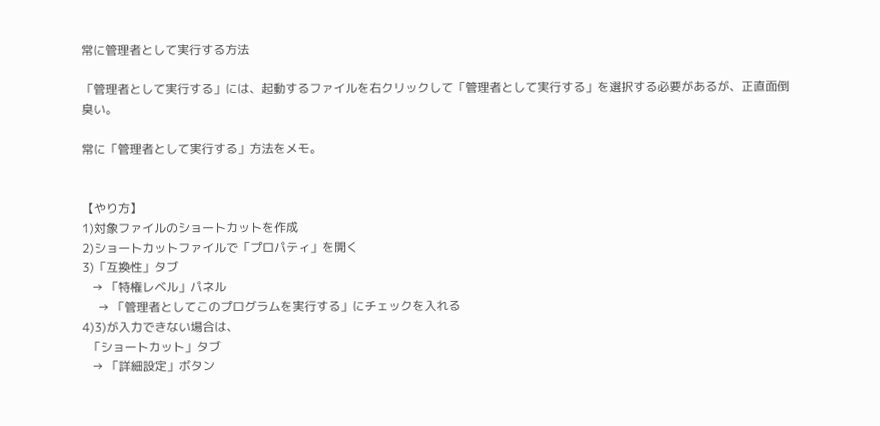常に管理者として実行する方法

「管理者として実行する」には、起動するファイルを右クリックして「管理者として実行する」を選択する必要があるが、正直面倒臭い。

常に「管理者として実行する」方法をメモ。


【やり方】
1)対象ファイルのショートカットを作成
2)ショートカットファイルで「プロパティ」を開く
3)「互換性」タブ
   → 「特権レベル」パネル
     → 「管理者としてこのプログラムを実行する」にチェックを入れる
4)3)が入力できない場合は、
  「ショートカット」タブ
   → 「詳細設定」ボタン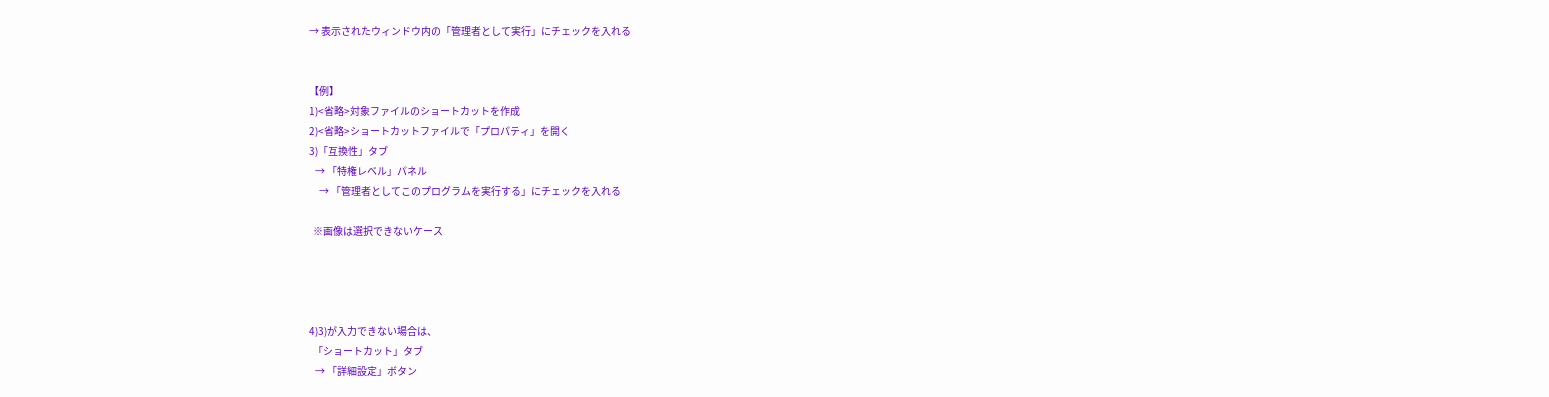→ 表示されたウィンドウ内の「管理者として実行」にチェックを入れる


【例】
1)<省略>対象ファイルのショートカットを作成
2)<省略>ショートカットファイルで「プロパティ」を開く
3)「互換性」タブ
   → 「特権レベル」パネル
     → 「管理者としてこのプログラムを実行する」にチェックを入れる

  ※画像は選択できないケース




4)3)が入力できない場合は、
  「ショートカット」タブ
   → 「詳細設定」ボタン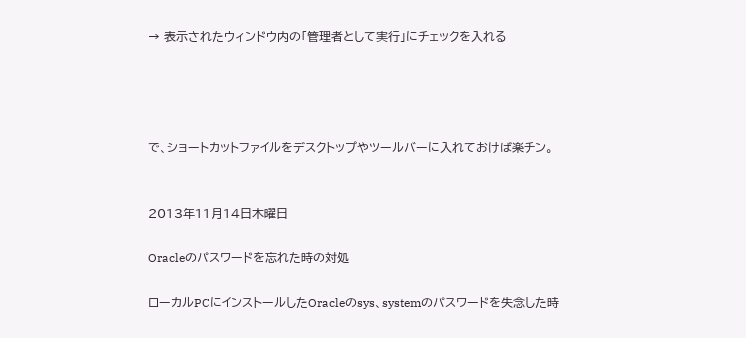→ 表示されたウィンドウ内の「管理者として実行」にチェックを入れる




で、ショートカットファイルをデスクトップやツールバーに入れておけば楽チン。


2013年11月14日木曜日

Oracleのパスワードを忘れた時の対処

ローカルPCにインストールしたOracleのsys、systemのパスワードを失念した時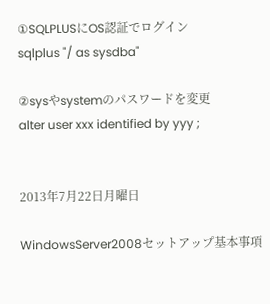①SQLPLUSにOS認証でログイン
sqlplus "/ as sysdba"

②sysやsystemのパスワードを変更
alter user xxx identified by yyy ;


2013年7月22日月曜日

WindowsServer2008セットアップ基本事項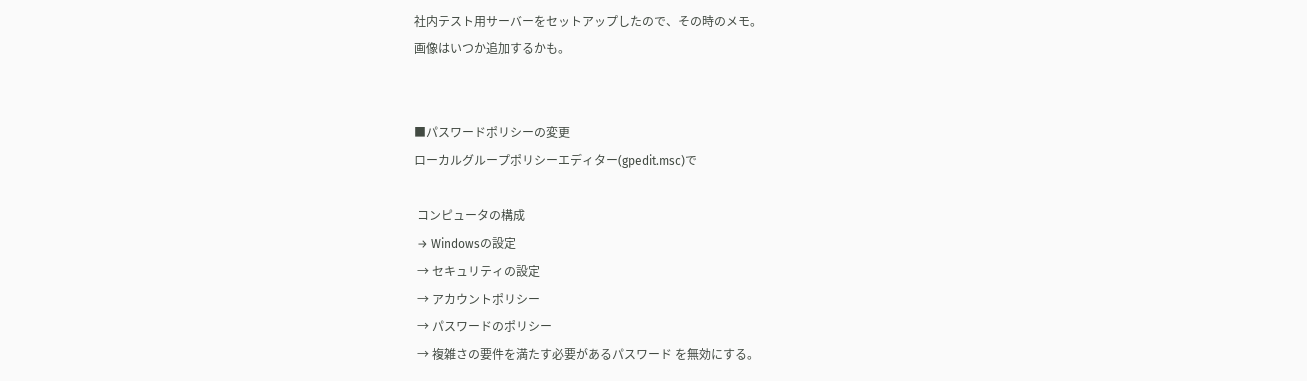社内テスト用サーバーをセットアップしたので、その時のメモ。
画像はいつか追加するかも。


■パスワードポリシーの変更
ローカルグループポリシーエディター(gpedit.msc)で

 コンピュータの構成
 → Windowsの設定
 → セキュリティの設定
 → アカウントポリシー
 → パスワードのポリシー
 → 複雑さの要件を満たす必要があるパスワード を無効にする。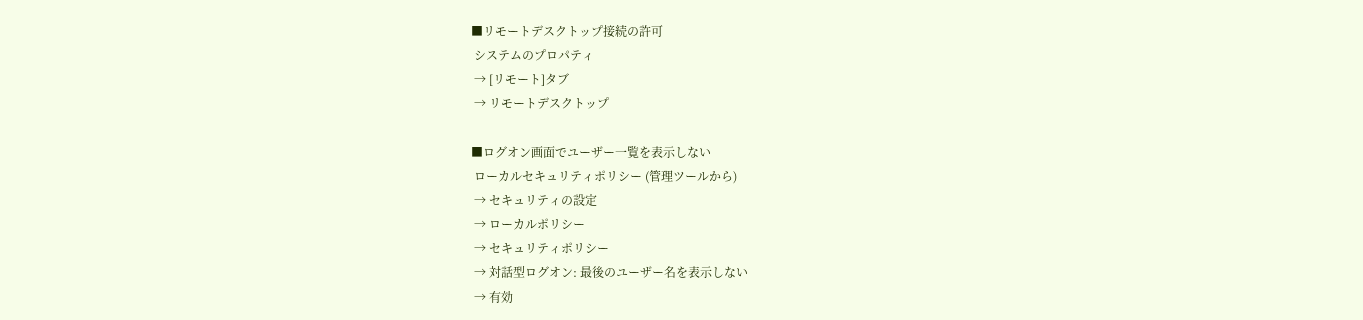■リモートデスクトップ接続の許可
 システムのプロパティ
 → [リモート]タブ
 → リモートデスクトップ

■ログオン画面でユーザー一覧を表示しない
 ローカルセキュリティポリシー (管理ツールから)
 → セキュリティの設定
 → ローカルポリシー
 → セキュリティポリシー
 → 対話型ログオン: 最後のユーザー名を表示しない
 → 有効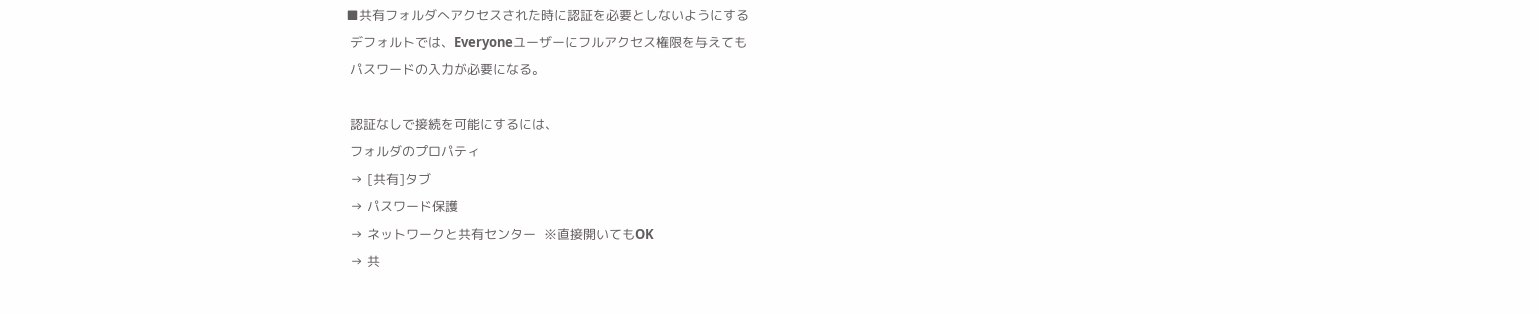■共有フォルダへアクセスされた時に認証を必要としないようにする
 デフォルトでは、Everyoneユーザーにフルアクセス権限を与えても
 パスワードの入力が必要になる。

 認証なしで接続を可能にするには、
 フォルダのプロパティ
 → [共有]タブ
 → パスワード保護
 → ネットワークと共有センター  ※直接開いてもOK
 → 共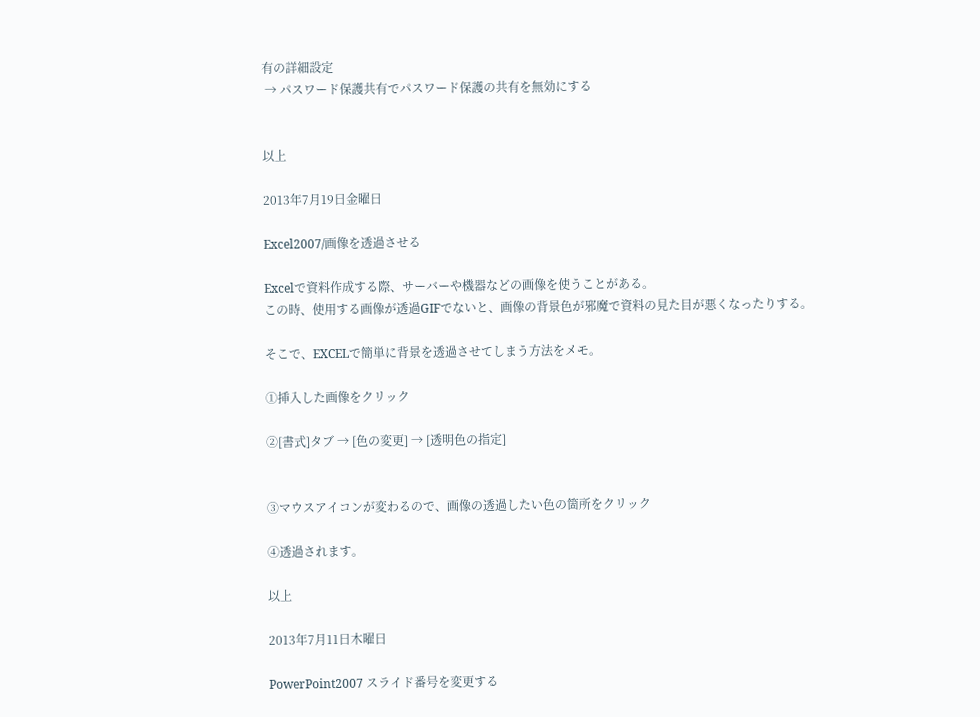有の詳細設定
 → パスワード保護共有でパスワード保護の共有を無効にする


以上

2013年7月19日金曜日

Excel2007/画像を透過させる

Excelで資料作成する際、サーバーや機器などの画像を使うことがある。
この時、使用する画像が透過GIFでないと、画像の背景色が邪魔で資料の見た目が悪くなったりする。

そこで、EXCELで簡単に背景を透過させてしまう方法をメモ。

①挿入した画像をクリック

②[書式]タブ → [色の変更] → [透明色の指定]


③マウスアイコンが変わるので、画像の透過したい色の箇所をクリック

④透過されます。

以上

2013年7月11日木曜日

PowerPoint2007 スライド番号を変更する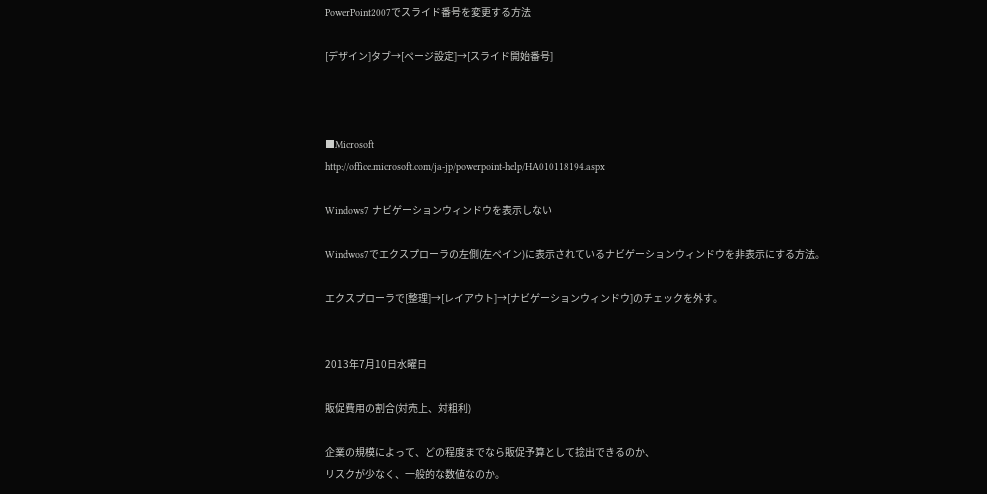PowerPoint2007でスライド番号を変更する方法

[デザイン]タブ→[ページ設定]→[スライド開始番号]



■Microsoft
http://office.microsoft.com/ja-jp/powerpoint-help/HA010118194.aspx

Windows7 ナビゲーションウィンドウを表示しない

Windwos7でエクスプローラの左側(左ペイン)に表示されているナビゲーションウィンドウを非表示にする方法。

エクスプローラで[整理]→[レイアウト]→[ナビゲーションウィンドウ]のチェックを外す。


2013年7月10日水曜日

販促費用の割合(対売上、対粗利)

企業の規模によって、どの程度までなら販促予算として捻出できるのか、
リスクが少なく、一般的な数値なのか。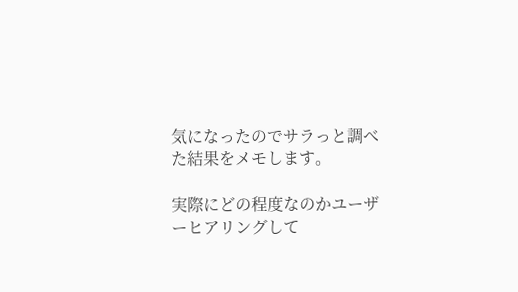気になったのでサラっと調べた結果をメモします。

実際にどの程度なのかユーザーヒアリングして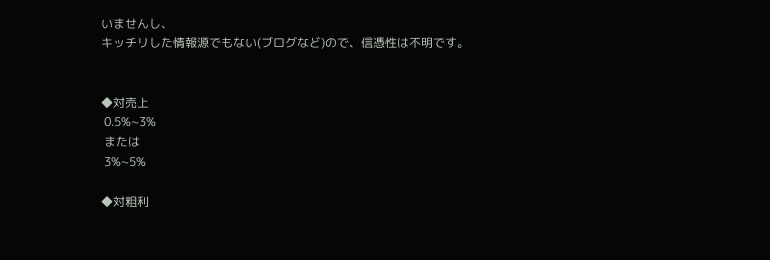いませんし、
キッチリした情報源でもない(ブログなど)ので、信憑性は不明です。


◆対売上
 0.5%~3%
 または
 3%~5%

◆対粗利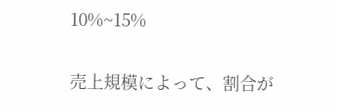10%~15%


売上規模によって、割合が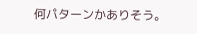何パターンかありそう。